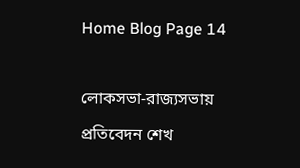Home Blog Page 14

লোকসভা-রাজ্যসভায় প্রতিবেদন শেখ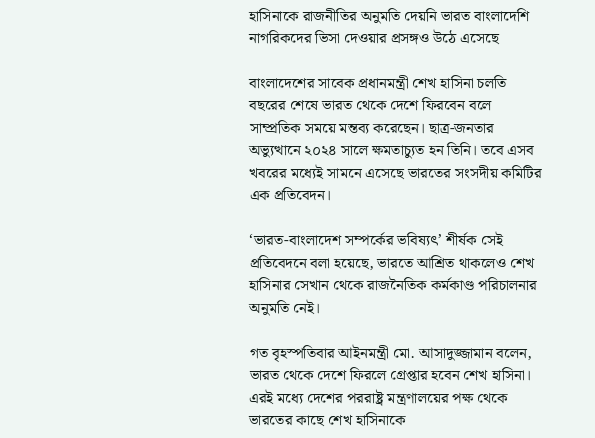হাসিনাকে রাজনীতির অনুমতি দেয়নি ভারত বাংলাদেশি নাগরিকদের ভিসা দেওয়ার প্রসঙ্গও উঠে এসেছে

বাংলাদেশের সাবেক প্রধানমন্ত্রী শেখ হাসিনা চলতি বছরের শেষে ভারত থেকে দেশে ফিরবেন বলে সাম্প্রতিক সময়ে মন্তব্য করেছেন। ছাত্র-জনতার অভ্যুত্থানে ২০২৪ সালে ক্ষমতাচ্যুত হন তিনি। তবে এসব খবরের মধ্যেই সামনে এসেছে ভারতের সংসদীয় কমিটির এক প্রতিবেদন।

‘ভারত-বাংলাদেশ সম্পর্কের ভবিষ্যৎ’ শীর্ষক সেই প্রতিবেদনে বলা হয়েছে, ভারতে আশ্রিত থাকলেও শেখ হাসিনার সেখান থেকে রাজনৈতিক কর্মকাণ্ড পরিচালনার অনুমতি নেই।

গত বৃহস্পতিবার আইনমন্ত্রী মো. আসাদুজ্জামান বলেন, ভারত থেকে দেশে ফিরলে গ্রেপ্তার হবেন শেখ হাসিনা। এরই মধ্যে দেশের পররাষ্ট্র মন্ত্রণালয়ের পক্ষ থেকে ভারতের কাছে শেখ হাসিনাকে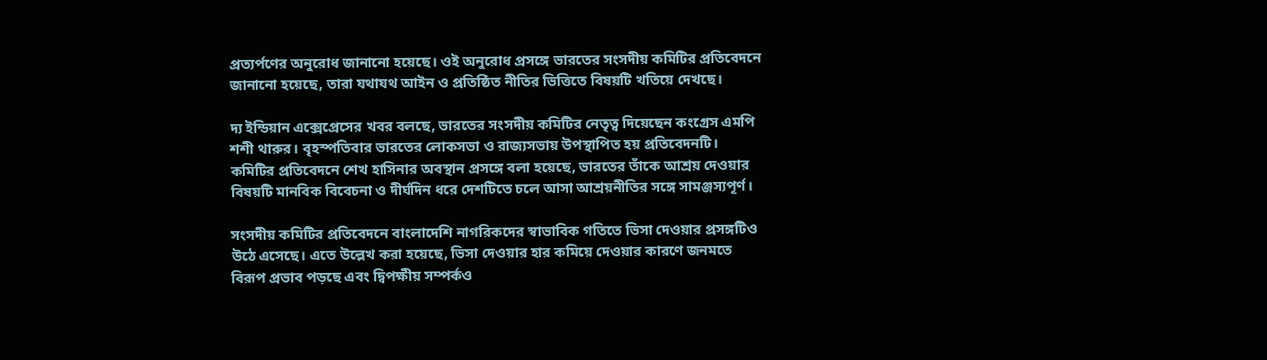প্রত্যর্পণের অনুরোধ জানানো হয়েছে। ওই অনুরোধ প্রসঙ্গে ভারতের সংসদীয় কমিটির প্রতিবেদনে জানানো হয়েছে, তারা যথাযথ আইন ও প্রতিষ্ঠিত নীতির ভিত্তিতে বিষয়টি খতিয়ে দেখছে।

দ্য ইন্ডিয়ান এক্সেপ্রেসের খবর বলছে, ভারতের সংসদীয় কমিটির নেতৃত্ব দিয়েছেন কংগ্রেস এমপি শশী থারুর। বৃহস্পতিবার ভারতের লোকসভা ও রাজ্যসভায় উপস্থাপিত হয় প্রতিবেদনটি। কমিটির প্রতিবেদনে শেখ হাসিনার অবস্থান প্রসঙ্গে বলা হয়েছে, ভারতের তাঁকে আশ্রয় দেওয়ার বিষয়টি মানবিক বিবেচনা ও দীর্ঘদিন ধরে দেশটিতে চলে আসা আশ্রয়নীতির সঙ্গে সামঞ্জস্যপূর্ণ।

সংসদীয় কমিটির প্রতিবেদনে বাংলাদেশি নাগরিকদের স্বাভাবিক গতিতে ভিসা দেওয়ার প্রসঙ্গটিও উঠে এসেছে। এতে উল্লেখ করা হয়েছে, ভিসা দেওয়ার হার কমিয়ে দেওয়ার কারণে জনমতে বিরূপ প্রভাব পড়ছে এবং দ্বিপক্ষীয় সম্পর্কও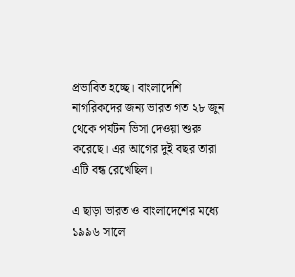প্রভাবিত হচ্ছে। বাংলাদেশি নাগরিকদের জন্য ভারত গত ২৮ জুন থেকে পর্যটন ভিসা দেওয়া শুরু করেছে। এর আগের দুই বছর তারা এটি বন্ধ রেখেছিল।

এ ছাড়া ভারত ও বাংলাদেশের মধ্যে ১৯৯৬ সালে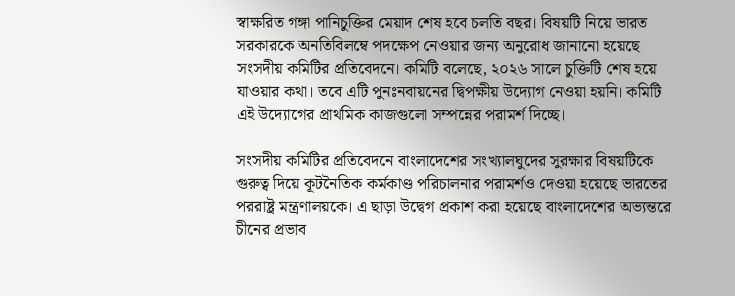স্বাক্ষরিত গঙ্গা পানিচুক্তির মেয়াদ শেষ হবে চলতি বছর। বিষয়টি নিয়ে ভারত সরকারকে অনতিবিলম্বে পদক্ষেপ নেওয়ার জন্য অনুরোধ জানানো হয়েছে সংসদীয় কমিটির প্রতিবেদনে। কমিটি বলেছে, ২০২৬ সালে চুক্তিটি শেষ হয়ে যাওয়ার কথা। তবে এটি পুনঃনবায়নের দ্বিপক্ষীয় উদ্যোগ নেওয়া হয়নি। কমিটি এই উদ্যোগের প্রাথমিক কাজগুলো সম্পন্নের পরামর্শ দিচ্ছে।

সংসদীয় কমিটির প্রতিবেদনে বাংলাদেশের সংখ্যালঘুদের সুরক্ষার বিষয়টিকে গুরুত্ব দিয়ে কূটনৈতিক কর্মকাণ্ড পরিচালনার পরামর্শও দেওয়া হয়েছে ভারতের পররাষ্ট্র মন্ত্রণালয়কে। এ ছাড়া উদ্বেগ প্রকাশ করা হয়েছে বাংলাদেশের অভ্যন্তরে চীনের প্রভাব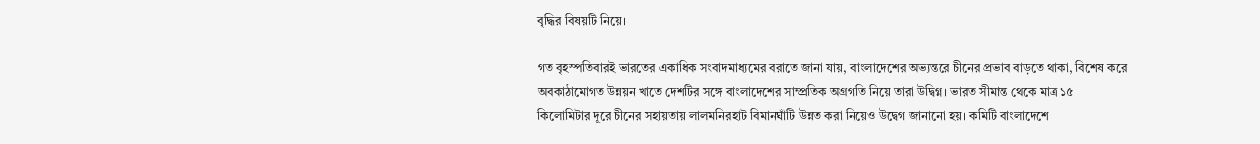বৃদ্ধির বিষয়টি নিয়ে।

গত বৃহস্পতিবারই ভারতের একাধিক সংবাদমাধ্যমের বরাতে জানা যায়, বাংলাদেশের অভ্যন্তরে চীনের প্রভাব বাড়তে থাকা, বিশেষ করে অবকাঠামোগত উন্নয়ন খাতে দেশটির সঙ্গে বাংলাদেশের সাম্প্রতিক অগ্রগতি নিয়ে তারা উদ্বিগ্ন। ভারত সীমান্ত থেকে মাত্র ১৫ কিলোমিটার দূরে চীনের সহায়তায় লালমনিরহাট বিমানঘাঁটি উন্নত করা নিয়েও উদ্বেগ জানানো হয়। কমিটি বাংলাদেশে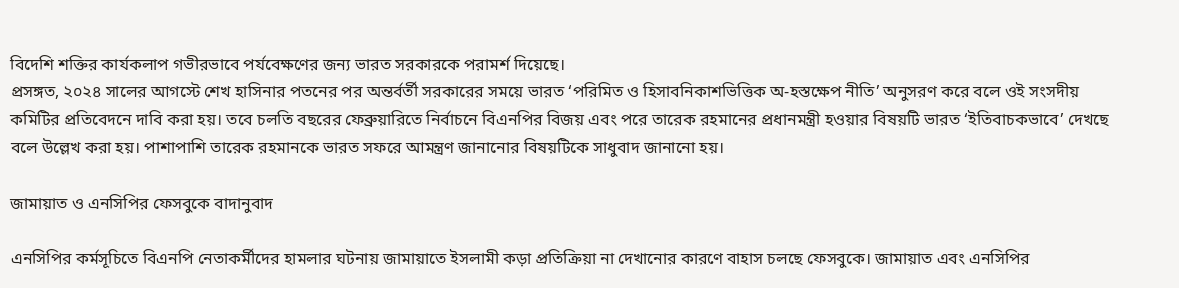বিদেশি শক্তির কার্যকলাপ গভীরভাবে পর্যবেক্ষণের জন্য ভারত সরকারকে পরামর্শ দিয়েছে।
প্রসঙ্গত, ২০২৪ সালের আগস্টে শেখ হাসিনার পতনের পর অন্তর্বর্তী সরকারের সময়ে ভারত ‘পরিমিত ও হিসাবনিকাশভিত্তিক অ-হস্তক্ষেপ নীতি’ অনুসরণ করে বলে ওই সংসদীয় কমিটির প্রতিবেদনে দাবি করা হয়। তবে চলতি বছরের ফেব্রুয়ারিতে নির্বাচনে বিএনপির বিজয় এবং পরে তারেক রহমানের প্রধানমন্ত্রী হওয়ার বিষয়টি ভারত ‘ইতিবাচকভাবে’ দেখছে বলে উল্লেখ করা হয়। পাশাপাশি তারেক রহমানকে ভারত সফরে আমন্ত্রণ জানানোর বিষয়টিকে সাধুবাদ জানানো হয়।

জামায়াত ও এনসিপির ফেসবুকে বাদানুবাদ

এনসিপির কর্মসূচিতে বিএনপি নেতাকর্মীদের হামলার ঘটনায় জামায়াতে ইসলামী কড়া প্রতিক্রিয়া না দেখানোর কারণে বাহাস চলছে ফেসবুকে। জামায়াত এবং এনসিপির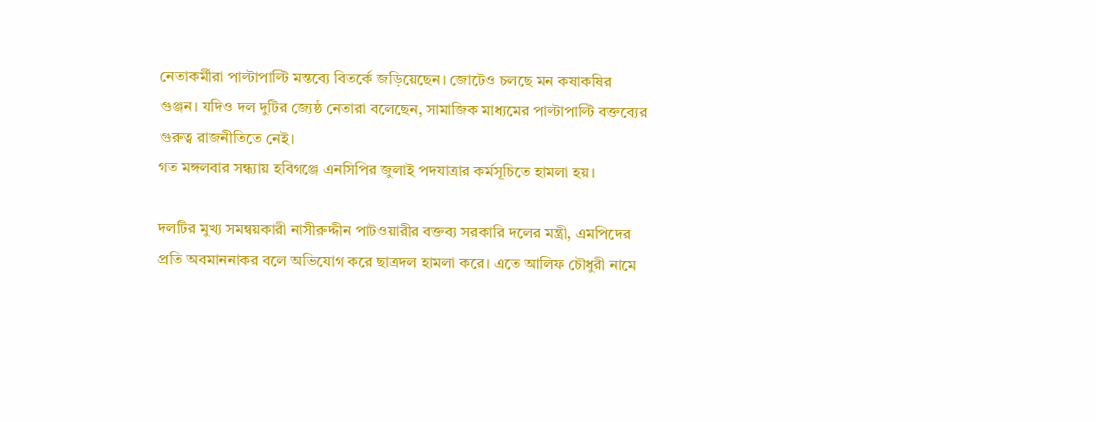নেতাকর্মীরা পাল্টাপাল্টি মন্তব্যে বিতর্কে জড়িয়েছেন। জোটেও চলছে মন কষাকষির গুঞ্জন। যদিও দল দুটির জ্যেষ্ঠ নেতারা বলেছেন, সামাজিক মাধ্যমের পাল্টাপাল্টি বক্তব্যের গুরুত্ব রাজনীতিতে নেই।
গত মঙ্গলবার সন্ধ্যায় হবিগঞ্জে এনসিপির জুলাই পদযাত্রার কর্মসূচিতে হামলা হয়।

দলটির মুখ্য সমন্বয়কারী নাসীরুদ্দীন পাটওয়ারীর বক্তব্য সরকারি দলের মন্ত্রী, এমপিদের প্রতি অবমাননাকর বলে অভিযোগ করে ছাত্রদল হামলা করে। এতে আলিফ চৌধুরী নামে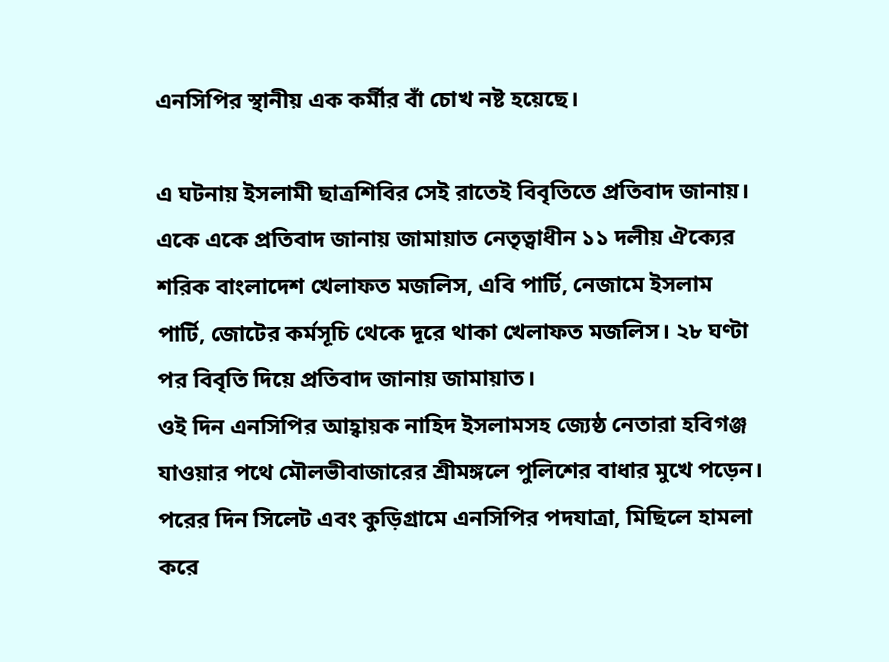এনসিপির স্থানীয় এক কর্মীর বাঁ চোখ নষ্ট হয়েছে।

এ ঘটনায় ইসলামী ছাত্রশিবির সেই রাতেই বিবৃতিতে প্রতিবাদ জানায়। একে একে প্রতিবাদ জানায় জামায়াত নেতৃত্বাধীন ১১ দলীয় ঐক্যের শরিক বাংলাদেশ খেলাফত মজলিস, এবি পার্টি, নেজামে ইসলাম পার্টি, জোটের কর্মসূচি থেকে দূরে থাকা খেলাফত মজলিস। ২৮ ঘণ্টা পর বিবৃতি দিয়ে প্রতিবাদ জানায় জামায়াত।
ওই দিন এনসিপির আহ্বায়ক নাহিদ ইসলামসহ জ্যেষ্ঠ নেতারা হবিগঞ্জ যাওয়ার পথে মৌলভীবাজারের শ্রীমঙ্গলে পুলিশের বাধার মুখে পড়েন। পরের দিন সিলেট এবং কুড়িগ্রামে এনসিপির পদযাত্রা, মিছিলে হামলা করে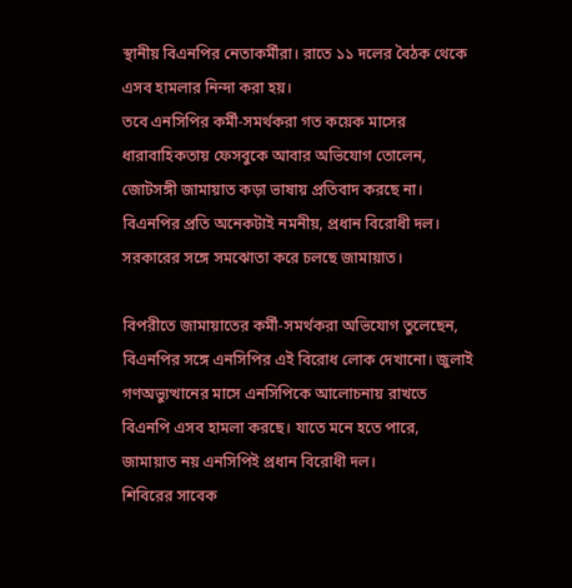স্থানীয় বিএনপির নেতাকর্মীরা। রাতে ১১ দলের বৈঠক থেকে এসব হামলার নিন্দা করা হয়।
তবে এনসিপির কর্মী-সমর্থকরা গত কয়েক মাসের ধারাবাহিকতায় ফেসবুকে আবার অভিযোগ তোলেন, জোটসঙ্গী জামায়াত কড়া ভাষায় প্রতিবাদ করছে না। বিএনপির প্রতি অনেকটাই নমনীয়, প্রধান বিরোধী দল। সরকারের সঙ্গে সমঝোতা করে চলছে জামায়াত।

বিপরীতে জামায়াতের কর্মী-সমর্থকরা অভিযোগ তুলেছেন, বিএনপির সঙ্গে এনসিপির এই বিরোধ লোক দেখানো। জুলাই গণঅভ্যুত্থানের মাসে এনসিপিকে আলোচনায় রাখতে বিএনপি এসব হামলা করছে। যাতে মনে হতে পারে, জামায়াত নয় এনসিপিই প্রধান বিরোধী দল।
শিবিরের সাবেক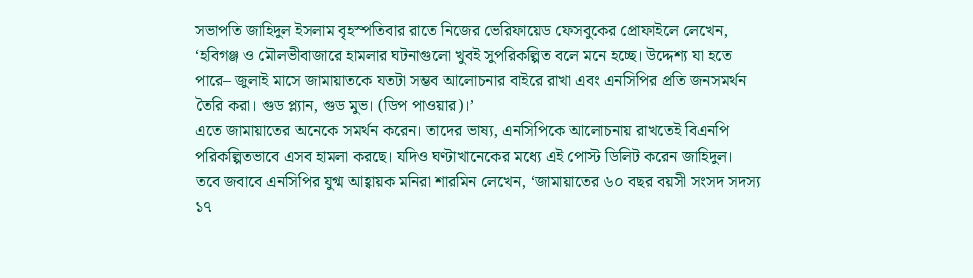সভাপতি জাহিদুল ইসলাম বৃহস্পতিবার রাতে নিজের ভেরিফায়েড ফেসবুকের প্রোফাইলে লেখেন,  ‘হবিগঞ্জ ও মৌলভীবাজারে হামলার ঘটনাগুলো খুবই সুপরিকল্পিত বলে মনে হচ্ছে। উদ্দেশ্য যা হতে পারে– জুলাই মাসে জামায়াতকে যতটা সম্ভব আলোচনার বাইরে রাখা এবং এনসিপির প্রতি জনসমর্থন তৈরি করা। গুড প্ল্যান, গুড মুভ। (ডিপ পাওয়ার)।’
এতে জামায়াতের অনেকে সমর্থন করেন। তাদের ভাষ্য, এনসিপিকে আলোচনায় রাখতেই বিএনপি পরিকল্পিতভাবে এসব হামলা করছে। যদিও ঘণ্টাখানেকের মধ্যে এই পোস্ট ডিলিট করেন জাহিদুল।
তবে জবাবে এনসিপির যুগ্ম আহ্বায়ক মনিরা শারমিন লেখেন, ‘জামায়াতের ৬০ বছর বয়সী সংসদ সদস্য ১৭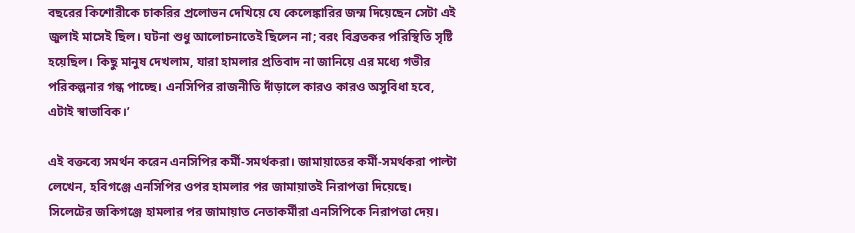বছরের কিশোরীকে চাকরির প্রলোভন দেখিয়ে যে কেলেঙ্কারির জন্ম দিয়েছেন সেটা এই জুলাই মাসেই ছিল। ঘটনা শুধু আলোচনাতেই ছিলেন না; বরং বিব্রতকর পরিস্থিতি সৃষ্টি হয়েছিল। কিছু মানুষ দেখলাম, যারা হামলার প্রতিবাদ না জানিয়ে এর মধ্যে গভীর পরিকল্পনার গন্ধ পাচ্ছে। এনসিপির রাজনীতি দাঁড়ালে কারও কারও অসুবিধা হবে, এটাই স্বাভাবিক।’

এই বক্তব্যে সমর্থন করেন এনসিপির কর্মী-সমর্থকরা। জামায়াতের কর্মী-সমর্থকরা পাল্টা লেখেন, হবিগঞ্জে এনসিপির ওপর হামলার পর জামায়াতই নিরাপত্তা দিয়েছে। সিলেটের জকিগঞ্জে হামলার পর জামায়াত নেতাকর্মীরা এনসিপিকে নিরাপত্তা দেয়।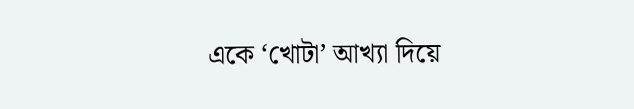একে ‘খোটা’ আখ্যা দিয়ে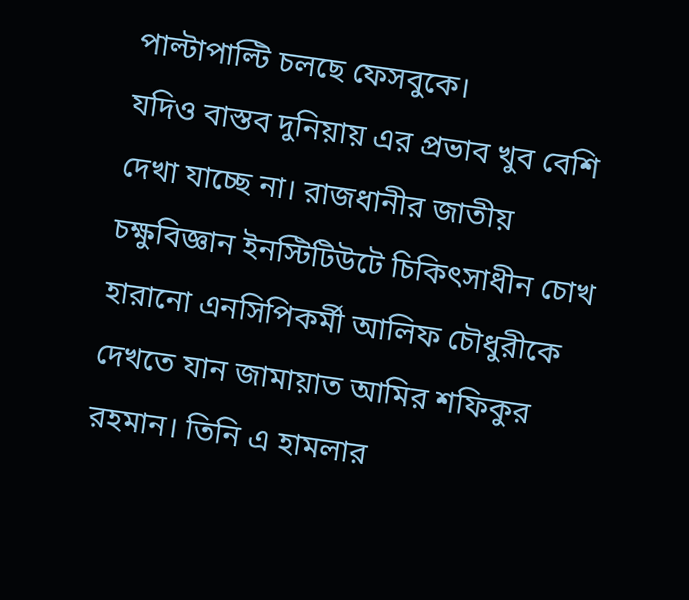পাল্টাপাল্টি চলছে ফেসবুকে।
যদিও বাস্তব দুনিয়ায় এর প্রভাব খুব বেশি দেখা যাচ্ছে না। রাজধানীর জাতীয় চক্ষুবিজ্ঞান ইনস্টিটিউটে চিকিৎসাধীন চোখ হারানো এনসিপিকর্মী আলিফ চৌধুরীকে দেখতে যান জামায়াত আমির শফিকুর রহমান। তিনি এ হামলার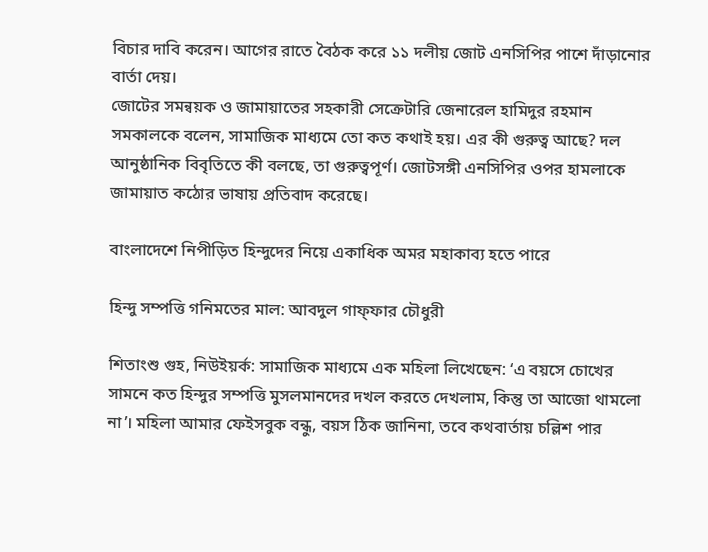বিচার দাবি করেন। আগের রাতে বৈঠক করে ১১ দলীয় জোট এনসিপির পাশে দাঁড়ানোর বার্তা দেয়।
জোটের সমন্বয়ক ও জামায়াতের সহকারী সেক্রেটারি জেনারেল হামিদুর রহমান সমকালকে বলেন, সামাজিক মাধ্যমে তো কত কথাই হয়। এর কী গুরুত্ব আছে? দল আনুষ্ঠানিক বিবৃতিতে কী বলছে, তা গুরুত্বপূর্ণ। জোটসঙ্গী এনসিপির ওপর হামলাকে জামায়াত কঠোর ভাষায় প্রতিবাদ করেছে।

বাংলাদেশে নিপীড়িত হিন্দুদের নিয়ে একাধিক অমর মহাকাব্য হতে পারে

হিন্দু সম্পত্তি গনিমতের মাল: আবদুল গাফ্ফার চৌধুরী

শিতাংশু গুহ, নিউইয়র্ক: সামাজিক মাধ্যমে এক মহিলা লিখেছেন: ‘এ বয়সে চোখের সামনে কত হিন্দুর সম্পত্তি মুসলমানদের দখল করতে দেখলাম, কিন্তু তা আজো থামলো না’। মহিলা আমার ফেইসবুক বন্ধু, বয়স ঠিক জানিনা, তবে কথবার্তায় চল্লিশ পার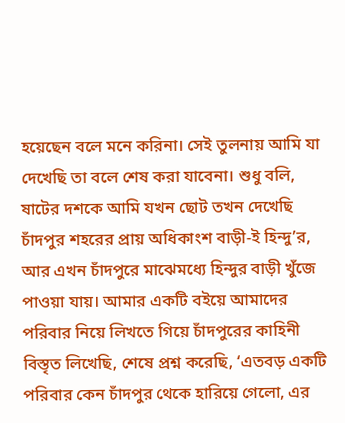হয়েছেন বলে মনে করিনা। সেই তুলনায় আমি যা দেখেছি তা বলে শেষ করা যাবেনা। শুধু বলি, ষাটের দশকে আমি যখন ছোট তখন দেখেছি চাঁদপুর শহরের প্রায় অধিকাংশ বাড়ী-ই হিন্দু’র, আর এখন চাঁদপুরে মাঝেমধ্যে হিন্দুর বাড়ী খুঁজে পাওয়া যায়। আমার একটি বইয়ে আমাদের পরিবার নিয়ে লিখতে গিয়ে চাঁদপুরের কাহিনী বিস্তৃত লিখেছি, শেষে প্রশ্ন করেছি, ‘এতবড় একটি পরিবার কেন চাঁদপুর থেকে হারিয়ে গেলো, এর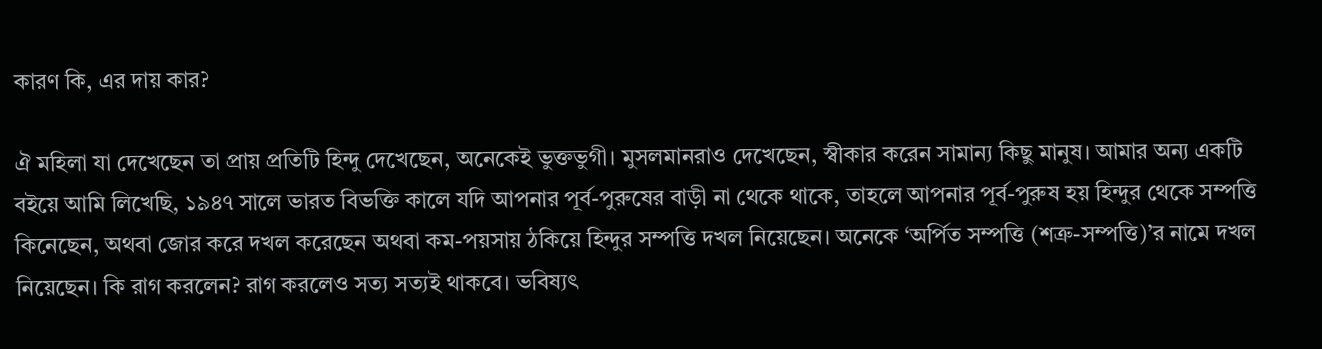কারণ কি, এর দায় কার?

ঐ মহিলা যা দেখেছেন তা প্রায় প্রতিটি হিন্দু দেখেছেন, অনেকেই ভুক্তভুগী। মুসলমানরাও দেখেছেন, স্বীকার করেন সামান্য কিছু মানুষ। আমার অন্য একটি বইয়ে আমি লিখেছি, ১৯৪৭ সালে ভারত বিভক্তি কালে যদি আপনার পূর্ব-পুরুষের বাড়ী না থেকে থাকে, তাহলে আপনার পূর্ব-পুরুষ হয় হিন্দুর থেকে সম্পত্তি কিনেছেন, অথবা জোর করে দখল করেছেন অথবা কম-পয়সায় ঠকিয়ে হিন্দুর সম্পত্তি দখল নিয়েছেন। অনেকে ‘অর্পিত সম্পত্তি (শত্রু-সম্পত্তি)’র নামে দখল নিয়েছেন। কি রাগ করলেন? রাগ করলেও সত্য সত্যই থাকবে। ভবিষ্যৎ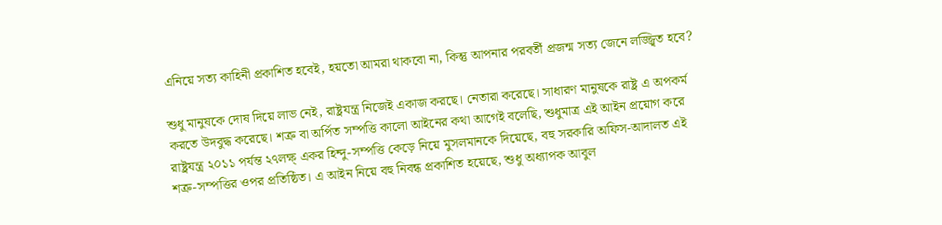এনিয়ে সত্য কাহিনী প্রকাশিত হবেই, হয়তো আমরা থাকবো না, কিন্তু আপনার পরবর্তী প্রজন্ম সত্য জেনে লজ্জ্বিত হবে?

শুধু মানুষকে দোষ দিয়ে লাভ নেই, রাষ্ট্রযন্ত্র নিজেই একাজ করছে। নেতারা করেছে। সাধারণ মানুষকে রাষ্ট্র এ অপকর্ম করতে উদবুদ্ধ করেছে। শত্রু বা অর্পিত সম্পত্তি কালো আইনের কথা আগেই বলেছি, শুধুমাত্র এই আইন প্রয়োগ করে রাষ্ট্রযন্ত্র ২০১১ পর্যন্ত ২৭লক্ষ্ একর হিন্দু-সম্পত্তি কেড়ে নিয়ে মুসলমানকে দিয়েছে, বহু সরকারি অফিস-আদালত এই শত্রু-সম্পত্তির ওপর প্রতিষ্ঠিত। এ আইন নিয়ে বহু নিবন্ধ প্রকাশিত হয়েছে, শুধু অধ্যাপক আবুল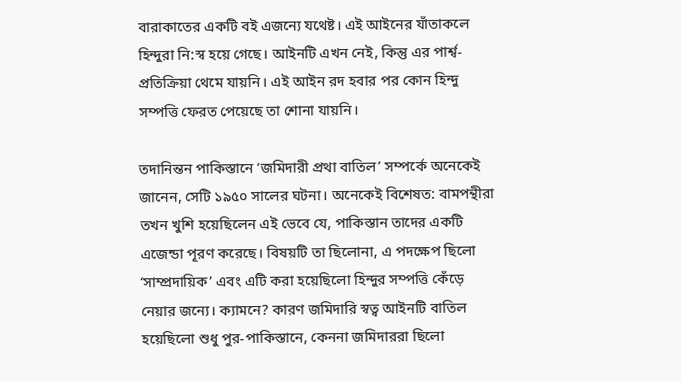বারাকাতের একটি বই এজন্যে যথেষ্ট। এই আইনের যাঁতাকলে হিন্দুরা নি:স্ব হয়ে গেছে। আইনটি এখন নেই, কিন্তু এর পার্শ্ব-প্রতিক্রিয়া থেমে যায়নি। এই আইন রদ হবার পর কোন হিন্দু সম্পত্তি ফেরত পেয়েছে তা শোনা যায়নি।

তদানিন্তন পাকিস্তানে ‘জমিদারী প্রথা বাতিল’ সম্পর্কে অনেকেই জানেন, সেটি ১৯৫০ সালের ঘটনা। অনেকেই বিশেষত: বামপন্থীরা তখন খুশি হয়েছিলেন এই ভেবে যে, পাকিস্তান তাদের একটি এজেন্ডা পূরণ করেছে। বিষয়টি তা ছিলোনা, এ পদক্ষেপ ছিলো ‘সাম্প্রদায়িক’ এবং এটি করা হয়েছিলো হিন্দুর সম্পত্তি কেঁড়ে নেয়ার জন্যে। ক্যামনে? কারণ জমিদারি স্বত্ব আইনটি বাতিল হয়েছিলো শুধু পুর-পাকিস্তানে, কেননা জমিদাররা ছিলো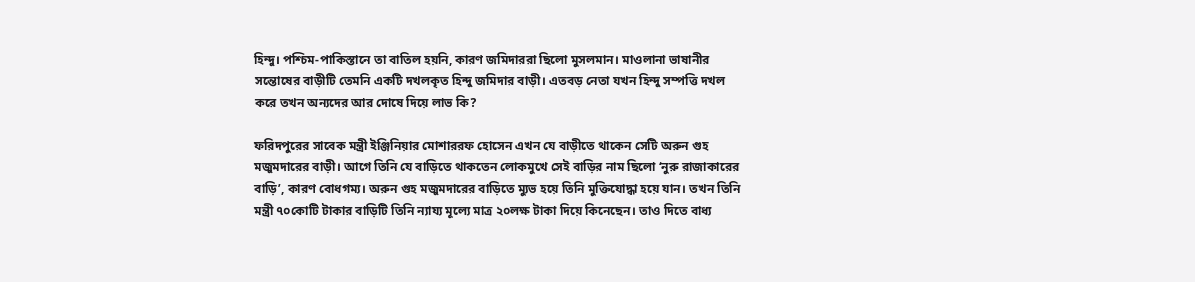হিন্দু। পশ্চিম-পাকিস্তানে তা বাতিল হয়নি, কারণ জমিদাররা ছিলো মুসলমান। মাওলানা ভাষানীর সন্তোষের বাড়ীটি তেমনি একটি দখলকৃত হিন্দু জমিদার বাড়ী। এতবড় নেতা যখন হিন্দু সম্পত্তি দখল করে তখন অন্যদের আর দোষে দিয়ে লাভ কি?

ফরিদপুরের সাবেক মন্ত্রী ইঞ্জিনিয়ার মোশাররফ হোসেন এখন যে বাড়ীতে থাকেন সেটি অরুন গুহ মজুমদারের বাড়ী। আগে তিনি যে বাড়িতে থাকতেন লোকমুখে সেই বাড়ির নাম ছিলো ‘নুরু রাজাকারের বাড়ি’, কারণ বোধগম্য। অরুন গুহ মজুমদারের বাড়িতে ম্যুভ হয়ে তিনি মুক্তিযোদ্ধা হয়ে যান। তখন তিনি মন্ত্রী ৭০কোটি টাকার বাড়িটি তিনি ন্যায্য মূল্যে মাত্র ২০লক্ষ টাকা দিয়ে কিনেছেন। তাও দিতে বাধ্য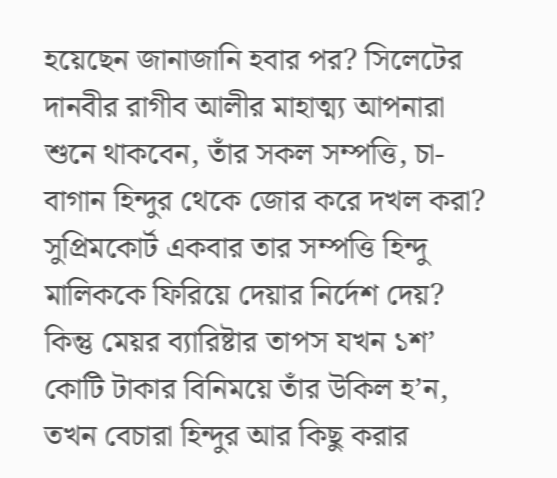হয়েছেন জানাজানি হবার পর? সিলেটের দানবীর রাগীব আলীর মাহাত্ম্য আপনারা শুনে থাকবেন, তাঁর সকল সম্পত্তি, চা-বাগান হিন্দুর থেকে জোর করে দখল করা? সুপ্রিমকোর্ট একবার তার সম্পত্তি হিন্দু মালিককে ফিরিয়ে দেয়ার নির্দেশ দেয়? কিন্তু মেয়র ব্যারিষ্টার তাপস যখন ১শ’ কোটি টাকার বিনিময়ে তাঁর উকিল হ’ন, তখন বেচারা হিন্দুর আর কিছু করার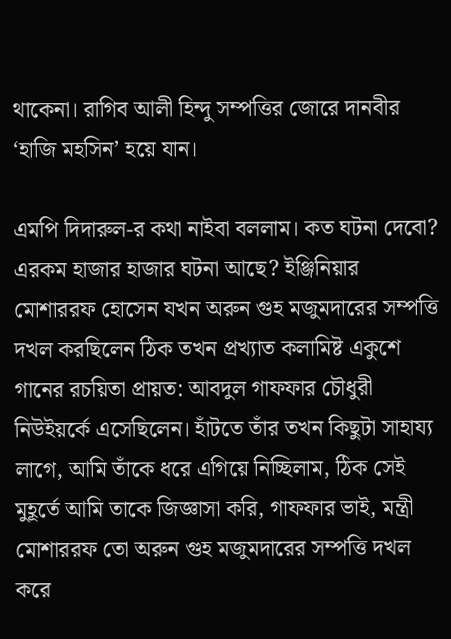থাকেনা। রাগিব আলী হিন্দু সম্পত্তির জোরে দানবীর ‘হাজি মহসিন’ হয়ে যান।

এমপি দিদারুল-র কথা নাইবা বললাম। কত ঘটনা দেবো? এরকম হাজার হাজার ঘটনা আছে? ইঞ্জিনিয়ার মোশাররফ হোসেন যখন অরুন গুহ মজুমদারের সম্পত্তি দখল করছিলেন ঠিক তখন প্রখ্যাত কলামিষ্ট একুশে গানের রচয়িতা প্রায়ত: আবদুল গাফফার চৌধুরী নিউইয়র্কে এসেছিলেন। হাঁটতে তাঁর তখন কিছুটা সাহায্য লাগে, আমি তাঁকে ধরে এগিয়ে নিচ্ছিলাম, ঠিক সেই মুহূর্তে আমি তাকে জিজ্ঞাসা করি, গাফফার ভাই, মন্ত্রী মোশাররফ তো অরুন গুহ মজুমদারের সম্পত্তি দখল করে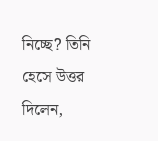নিচ্ছে? তিনি হেসে উত্তর দিলেন,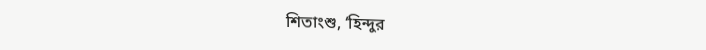শিতাংশু, ‘হিন্দুর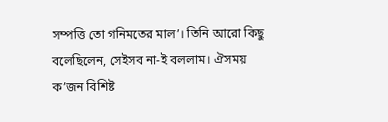সম্পত্তি তো গনিমতের মাল’। তিনি আরো কিছু বলেছিলেন, সেইসব না-ই বললাম। ঐসময় ক’জন বিশিষ্ট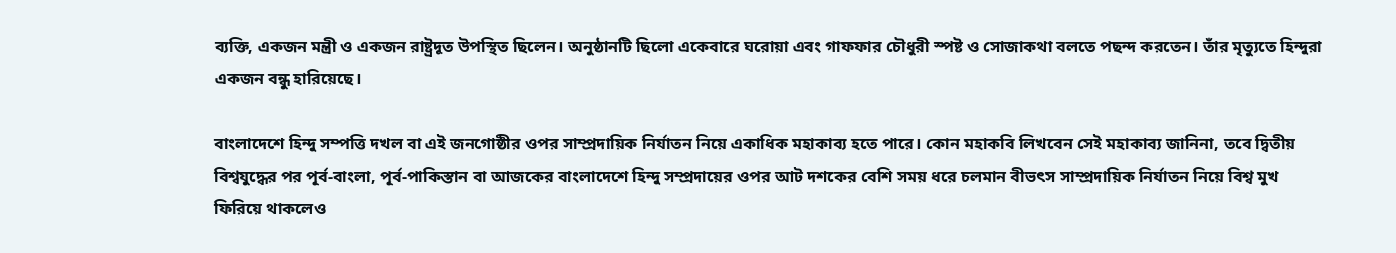ব্যক্তি, একজন মন্ত্রী ও একজন রাষ্ট্রদূত উপস্থিত ছিলেন। অনুষ্ঠানটি ছিলো একেবারে ঘরোয়া এবং গাফফার চৌধুরী স্পষ্ট ও সোজাকথা বলতে পছন্দ করতেন। তাঁর মৃত্যুতে হিন্দুরা একজন বন্ধু হারিয়েছে।

বাংলাদেশে হিন্দু সম্পত্তি দখল বা এই জনগোষ্ঠীর ওপর সাম্প্রদায়িক নির্যাতন নিয়ে একাধিক মহাকাব্য হতে পারে। কোন মহাকবি লিখবেন সেই মহাকাব্য জানিনা, তবে দ্বিতীয় বিশ্বযুদ্ধের পর পূর্ব-বাংলা, পূর্ব-পাকিস্তান বা আজকের বাংলাদেশে হিন্দু সম্প্রদায়ের ওপর আট দশকের বেশি সময় ধরে চলমান বীভৎস সাম্প্রদায়িক নির্যাতন নিয়ে বিশ্ব মুখ ফিরিয়ে থাকলেও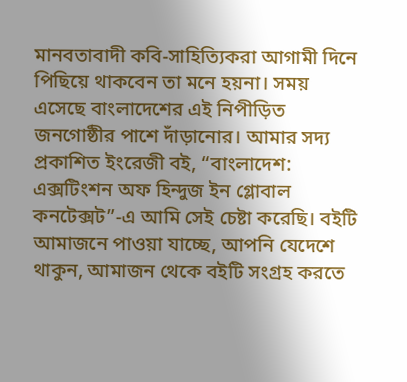মানবতাবাদী কবি-সাহিত্যিকরা আগামী দিনে পিছিয়ে থাকবেন তা মনে হয়না। সময় এসেছে বাংলাদেশের এই নিপীড়িত জনগোষ্ঠীর পাশে দাঁড়ানোর। আমার সদ্য প্রকাশিত ইংরেজী বই, “বাংলাদেশ: এক্সটিংশন অফ হিন্দুজ ইন গ্লোবাল কনটেক্সট”-এ আমি সেই চেষ্টা করেছি। বইটি আমাজনে পাওয়া যাচ্ছে, আপনি যেদেশে থাকুন, আমাজন থেকে বইটি সংগ্রহ করতে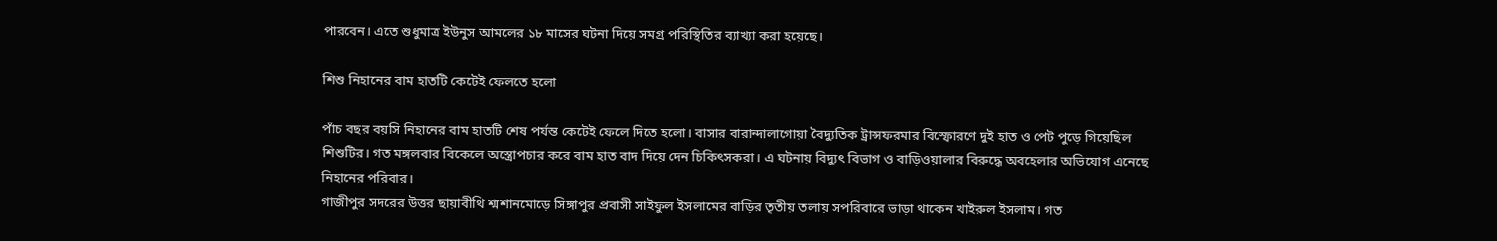পারবেন। এতে শুধুমাত্র ইউনুস আমলের ১৮ মাসের ঘটনা দিয়ে সমগ্র পরিস্থিতির ব্যাখ্যা করা হয়েছে।

শিশু নিহানের বাম হাতটি কেটেই ফেলতে হলো

পাঁচ বছর বয়সি নিহানের বাম হাতটি শেষ পর্যন্ত কেটেই ফেলে দিতে হলো। বাসার বারান্দালাগোয়া বৈদ্যুতিক ট্রান্সফরমার বিস্ফোরণে দুই হাত ও পেট পুড়ে গিয়েছিল শিশুটির। গত মঙ্গলবার বিকেলে অস্ত্রোপচার করে বাম হাত বাদ দিয়ে দেন চিকিৎসকরা। এ ঘটনায় বিদ্যুৎ বিভাগ ও বাড়িওয়ালার বিরুদ্ধে অবহেলার অভিযোগ এনেছে নিহানের পরিবার।
গাজীপুর সদরের উত্তর ছায়াবীথি শ্মশানমোড়ে সিঙ্গাপুর প্রবাসী সাইফুল ইসলামের বাড়ির তৃতীয় তলায় সপরিবারে ভাড়া থাকেন খাইরুল ইসলাম। গত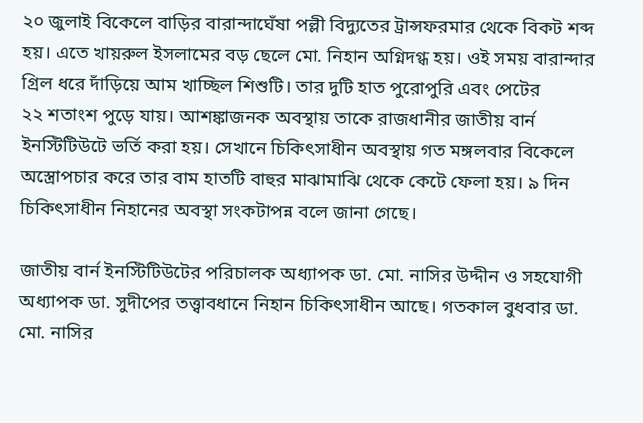২০ জুলাই বিকেলে বাড়ির বারান্দাঘেঁষা পল্লী বিদ্যুতের ট্রান্সফরমার থেকে বিকট শব্দ হয়। এতে খায়রুল ইসলামের বড় ছেলে মো. নিহান অগ্নিদগ্ধ হয়। ওই সময় বারান্দার গ্রিল ধরে দাঁড়িয়ে আম খাচ্ছিল শিশুটি। তার দুটি হাত পুরোপুরি এবং পেটের
২২ শতাংশ পুড়ে যায়। আশঙ্কাজনক অবস্থায় তাকে রাজধানীর জাতীয় বার্ন ইনস্টিটিউটে ভর্তি করা হয়। সেখানে চিকিৎসাধীন অবস্থায় গত মঙ্গলবার বিকেলে অস্ত্রোপচার করে তার বাম হাতটি বাহুর মাঝামাঝি থেকে কেটে ফেলা হয়। ৯ দিন চিকিৎসাধীন নিহানের অবস্থা সংকটাপন্ন বলে জানা গেছে।

জাতীয় বার্ন ইনস্টিটিউটের পরিচালক অধ্যাপক ডা. মো. নাসির উদ্দীন ও সহযোগী অধ্যাপক ডা. সুদীপের তত্ত্বাবধানে নিহান চিকিৎসাধীন আছে। গতকাল বুধবার ডা. মো. নাসির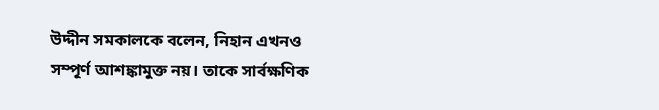উদ্দীন সমকালকে বলেন, নিহান এখনও সম্পূর্ণ আশঙ্কামুক্ত নয়। তাকে সার্বক্ষণিক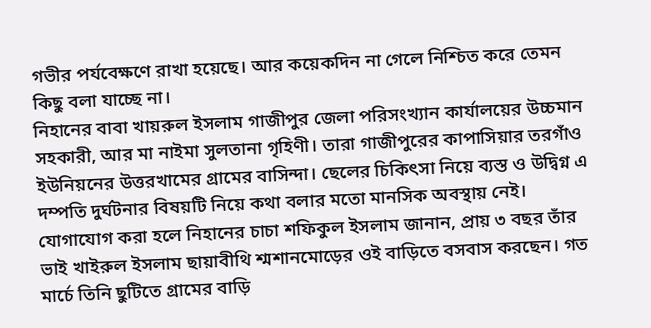গভীর পর্যবেক্ষণে রাখা হয়েছে। আর কয়েকদিন না গেলে নিশ্চিত করে তেমন কিছু বলা যাচ্ছে না।
নিহানের বাবা খায়রুল ইসলাম গাজীপুর জেলা পরিসংখ্যান কার্যালয়ের উচ্চমান সহকারী, আর মা নাইমা সুলতানা গৃহিণী। তারা গাজীপুরের কাপাসিয়ার তরগাঁও ইউনিয়নের উত্তরখামের গ্রামের বাসিন্দা। ছেলের চিকিৎসা নিয়ে ব্যস্ত ও উদ্বিগ্ন এ দম্পতি দুর্ঘটনার বিষয়টি নিয়ে কথা বলার মতো মানসিক অবস্থায় নেই।
যোগাযোগ করা হলে নিহানের চাচা শফিকুল ইসলাম জানান, প্রায় ৩ বছর তাঁর ভাই খাইরুল ইসলাম ছায়াবীথি শ্মশানমোড়ের ওই বাড়িতে বসবাস করছেন। গত মার্চে তিনি ছুটিতে গ্রামের বাড়ি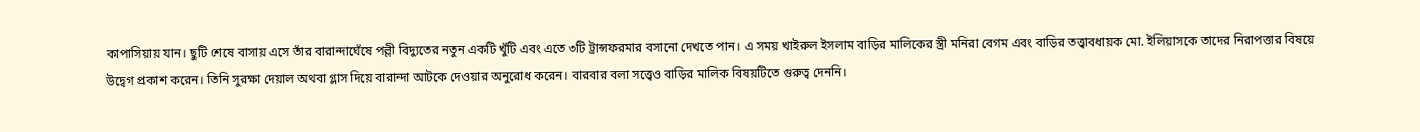কাপাসিয়ায় যান। ছুটি শেষে বাসায় এসে তাঁর বারান্দাঘেঁষে পল্লী বিদ্যুতের নতুন একটি খুঁটি এবং এতে ৩টি ট্রান্সফরমার বসানো দেখতে পান। এ সময় খাইরুল ইসলাম বাড়ির মালিকের স্ত্রী মনিরা বেগম এবং বাড়ির তত্ত্বাবধায়ক মো. ইলিয়াসকে তাদের নিরাপত্তার বিষয়ে উদ্বেগ প্রকাশ করেন। তিনি সুরক্ষা দেয়াল অথবা গ্লাস দিয়ে বারান্দা আটকে দেওয়ার অনুরোধ করেন। বারবার বলা সত্ত্বেও বাড়ির মালিক বিষয়টিতে গুরুত্ব দেননি।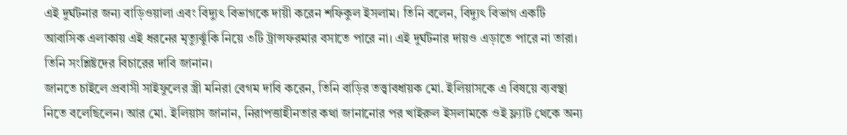এই দুর্ঘটনার জন্য বাড়িওয়ালা এবং বিদ্যুৎ বিভাগকে দায়ী করেন শফিকুল ইসলাম। তিনি বলেন, বিদ্যুৎ বিভাগ একটি আবাসিক এলাকায় এই ধরনের মৃত্যুঝুঁকি নিয়ে ৩টি ট্রান্সফরমার বসাতে পারে না। এই দুর্ঘটনার দায়ও এড়াতে পারে না তারা। তিনি সংশ্লিষ্টদের বিচারের দাবি জানান।
জানতে চাইলে প্রবাসী সাইফুলের স্ত্রী মনিরা বেগম দাবি করেন, তিনি বাড়ির তত্ত্বাবধায়ক মো. ইলিয়াসকে এ বিষয়ে ব্যবস্থা নিতে বলেছিলেন। আর মো. ইলিয়াস জানান, নিরাপত্তাহীনতার কথা জানানোর পর খাইরুল ইসলামকে ওই ফ্ল্যাট থেকে অন্য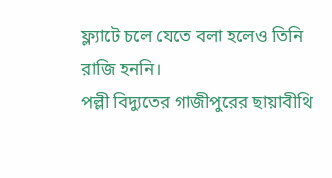ফ্ল্যাটে চলে যেতে বলা হলেও তিনি রাজি হননি।
পল্লী বিদ্যুতের গাজীপুরের ছায়াবীথি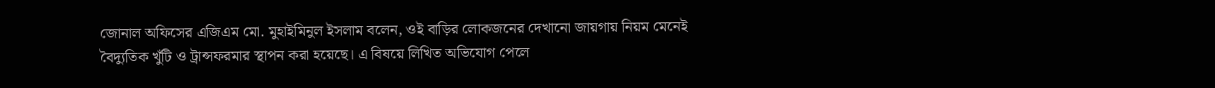জোনাল অফিসের এজিএম মো. মুহাইমিনুল ইসলাম বলেন, ওই বাড়ির লোকজনের দেখানো জায়গায় নিয়ম মেনেই বৈদ্যুতিক খুঁটি ও ট্রান্সফরমার স্থাপন করা হয়েছে। এ বিষয়ে লিখিত অভিযোগ পেলে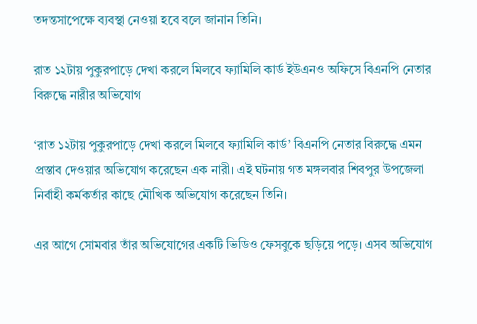তদন্তসাপেক্ষে ব্যবস্থা নেওয়া হবে বলে জানান তিনি।

রাত ১২টায় পুকুরপাড়ে দেখা করলে মিলবে ফ্যামিলি কার্ড ইউএনও অফিসে বিএনপি নেতার বিরুদ্ধে নারীর অভিযোগ

‘রাত ১২টায় পুকুরপাড়ে দেখা করলে মিলবে ফ্যামিলি কার্ড’ বিএনপি নেতার বিরুদ্ধে এমন প্রস্তাব দেওয়ার অভিযোগ করেছেন এক নারী। এই ঘটনায় গত মঙ্গলবার শিবপুর উপজেলা নির্বাহী কর্মকর্তার কাছে মৌখিক অভিযোগ করেছেন তিনি।

এর আগে সোমবার তাঁর অভিযোগের একটি ভিডিও ফেসবুকে ছড়িয়ে পড়ে। এসব অভিযোগ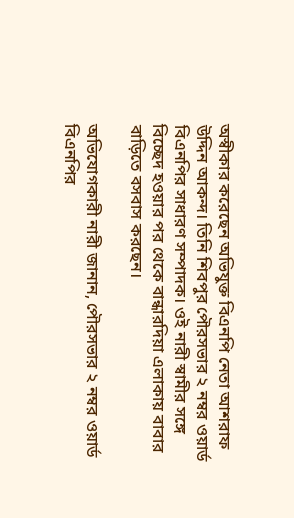অস্বীকার করেছেন অভিযুক্ত বিএনপি নেতা আশরাফ উদ্দিন আকন্দ। তিনি শিবপুর পৌরসভার ২ নম্বর ওয়ার্ড বিএনপির সাধারণ সম্পাদক। ওই নারী স্বামীর সঙ্গে বিচ্ছেদ হওয়ার পর থেকে বান্ধারদিয়া এলাকায় বাবার বাড়িতে বসবাস করছেন।

অভিযোগকারী নারী জানান, পৌরসভার ২ নম্বর ওয়ার্ড বিএনপির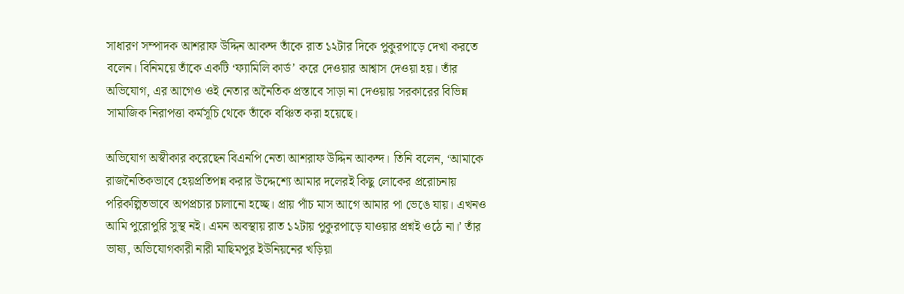সাধারণ সম্পাদক আশরাফ উদ্দিন আকন্দ তাঁকে রাত ১২টার দিকে পুকুরপাড়ে দেখা করতে বলেন। বিনিময়ে তাঁকে একটি ‘ফ্যামিলি কার্ড’ করে দেওয়ার আশ্বাস দেওয়া হয়। তাঁর অভিযোগ, এর আগেও ওই নেতার অনৈতিক প্রস্তাবে সাড়া না দেওয়ায় সরকারের বিভিন্ন সামাজিক নিরাপত্তা কর্মসূচি থেকে তাঁকে বঞ্চিত করা হয়েছে।

অভিযোগ অস্বীকার করেছেন বিএনপি নেতা আশরাফ উদ্দিন আকন্দ। তিনি বলেন, ‘আমাকে রাজনৈতিকভাবে হেয়প্রতিপন্ন করার উদ্দেশ্যে আমার দলেরই কিছু লোকের প্ররোচনায় পরিকল্পিতভাবে অপপ্রচার চালানো হচ্ছে। প্রায় পাঁচ মাস আগে আমার পা ভেঙে যায়। এখনও আমি পুরোপুরি সুস্থ নই। এমন অবস্থায় রাত ১২টায় পুকুরপাড়ে যাওয়ার প্রশ্নই ওঠে না।’ তাঁর ভাষ্য, অভিযোগকারী নারী মাছিমপুর ইউনিয়নের খড়িয়া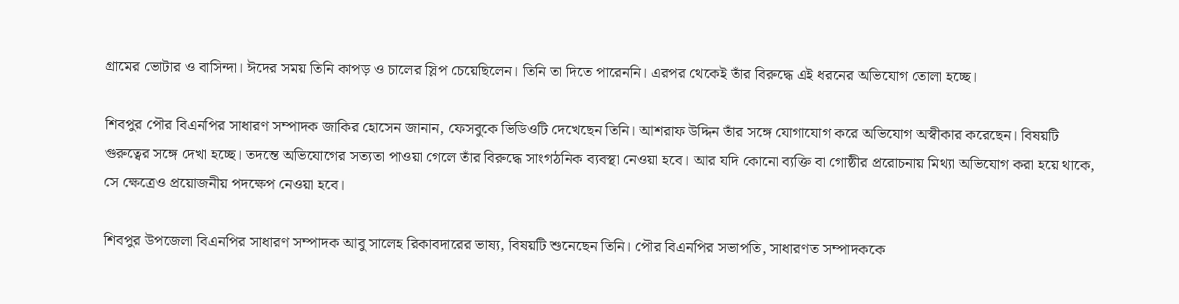গ্রামের ভোটার ও বাসিন্দা। ঈদের সময় তিনি কাপড় ও চালের স্লিপ চেয়েছিলেন। তিনি তা দিতে পারেননি। এরপর থেকেই তাঁর বিরুদ্ধে এই ধরনের অভিযোগ তোলা হচ্ছে।

শিবপুর পৌর বিএনপির সাধারণ সম্পাদক জাকির হোসেন জানান, ফেসবুকে ভিডিওটি দেখেছেন তিনি। আশরাফ উদ্দিন তাঁর সঙ্গে যোগাযোগ করে অভিযোগ অস্বীকার করেছেন। বিষয়টি গুরুত্বের সঙ্গে দেখা হচ্ছে। তদন্তে অভিযোগের সত্যতা পাওয়া গেলে তাঁর বিরুদ্ধে সাংগঠনিক ব্যবস্থা নেওয়া হবে। আর যদি কোনো ব্যক্তি বা গোষ্ঠীর প্ররোচনায় মিথ্যা অভিযোগ করা হয়ে থাকে, সে ক্ষেত্রেও প্রয়োজনীয় পদক্ষেপ নেওয়া হবে।

শিবপুর উপজেলা বিএনপির সাধারণ সম্পাদক আবু সালেহ রিকাবদারের ভাষ্য, বিষয়টি শুনেছেন তিনি। পৌর বিএনপির সভাপতি, সাধারণত সম্পাদককে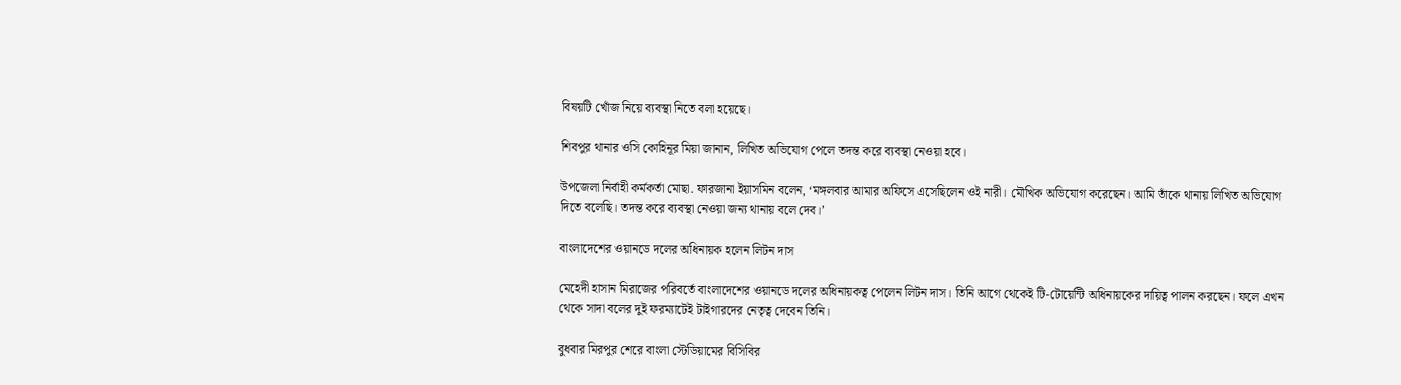বিষয়টি খোঁজ নিয়ে ব্যবস্থা নিতে বলা হয়েছে।

শিবপুর থানার ওসি কোহিনূর মিয়া জানান, লিখিত অভিযোগ পেলে তদন্ত করে ব্যবস্থা নেওয়া হবে।

উপজেলা নির্বাহী কর্মকর্তা মোছা. ফারজানা ইয়াসমিন বলেন, ‘মঙ্গলবার আমার অফিসে এসেছিলেন ওই নারী। মৌখিক অভিযোগ করেছেন। আমি তাঁকে থানায় লিখিত অভিযোগ দিতে বলেছি। তদন্ত করে ব্যবস্থা নেওয়া জন্য থানায় বলে দেব।’

বাংলাদেশের ওয়ানডে দলের অধিনায়ক হলেন লিটন দাস

মেহেদী হাসান মিরাজের পরিবর্তে বাংলাদেশের ওয়ানডে দলের অধিনায়কত্ব পেলেন লিটন দাস। তিনি আগে থেকেই টি-টোয়েন্টি অধিনায়কের দায়িত্ব পালন করছেন। ফলে এখন থেকে সাদা বলের দুই ফরম্যাটেই টাইগারদের নেতৃত্ব দেবেন তিনি।

বুধবার মিরপুর শেরে বাংলা স্টেডিয়ামের বিসিবির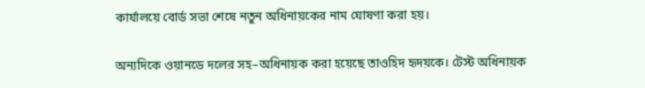কার্যালয়ে বোর্ড সভা শেষে নতুন অধিনায়কের নাম ঘোষণা করা হয়।

অন্যদিকে ওয়ানডে দলের সহ–অধিনায়ক করা হয়েছে তাওহিদ হৃদয়কে। টেস্ট অধিনায়ক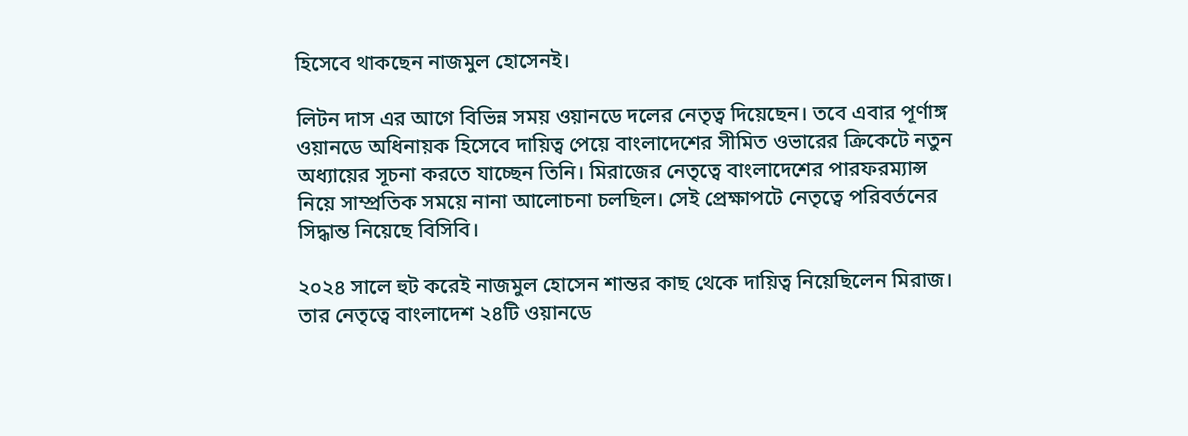হিসেবে থাকছেন নাজমুল হোসেনই।

লিটন দাস এর আগে বিভিন্ন সময় ওয়ানডে দলের নেতৃত্ব দিয়েছেন। তবে এবার পূর্ণাঙ্গ ওয়ানডে অধিনায়ক হিসেবে দায়িত্ব পেয়ে বাংলাদেশের সীমিত ওভারের ক্রিকেটে নতুন অধ্যায়ের সূচনা করতে যাচ্ছেন তিনি। মিরাজের নেতৃত্বে বাংলাদেশের পারফরম্যান্স নিয়ে সাম্প্রতিক সময়ে নানা আলোচনা চলছিল। সেই প্রেক্ষাপটে নেতৃত্বে পরিবর্তনের সিদ্ধান্ত নিয়েছে বিসিবি।

২০২৪ সালে হুট করেই নাজমুল হোসেন শান্তর কাছ থেকে দায়িত্ব নিয়েছিলেন মিরাজ। তার নেতৃত্বে বাংলাদেশ ২৪টি ওয়ানডে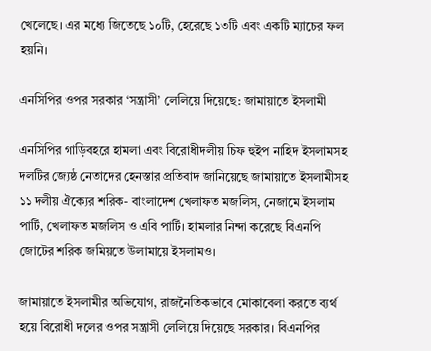খেলেছে। এর মধ্যে জিতেছে ১০টি, হেরেছে ১৩টি এবং একটি ম্যাচের ফল হয়নি।

এনসিপির ওপর সরকার ‘সন্ত্রাসী’ লেলিয়ে দিয়েছে: জামায়াতে ইসলামী

এনসিপির গাড়িবহরে হামলা এবং বিরোধীদলীয় চিফ হুইপ নাহিদ ইসলামসহ দলটির জ্যেষ্ঠ নেতাদের হেনস্তার প্রতিবাদ জানিয়েছে জামায়াতে ইসলামীসহ ১১ দলীয় ঐক্যের শরিক- বাংলাদেশ খেলাফত মজলিস, নেজামে ইসলাম পার্টি, খেলাফত মজলিস ও এবি পার্টি। হামলার নিন্দা করেছে বিএনপি জোটের শরিক জমিয়তে উলামায়ে ইসলামও।

জামায়াতে ইসলামীর অভিযোগ, রাজনৈতিকভাবে মোকাবেলা করতে ব্যর্থ হয়ে বিরোধী দলের ওপর সন্ত্রাসী লেলিয়ে দিয়েছে সরকার। বিএনপির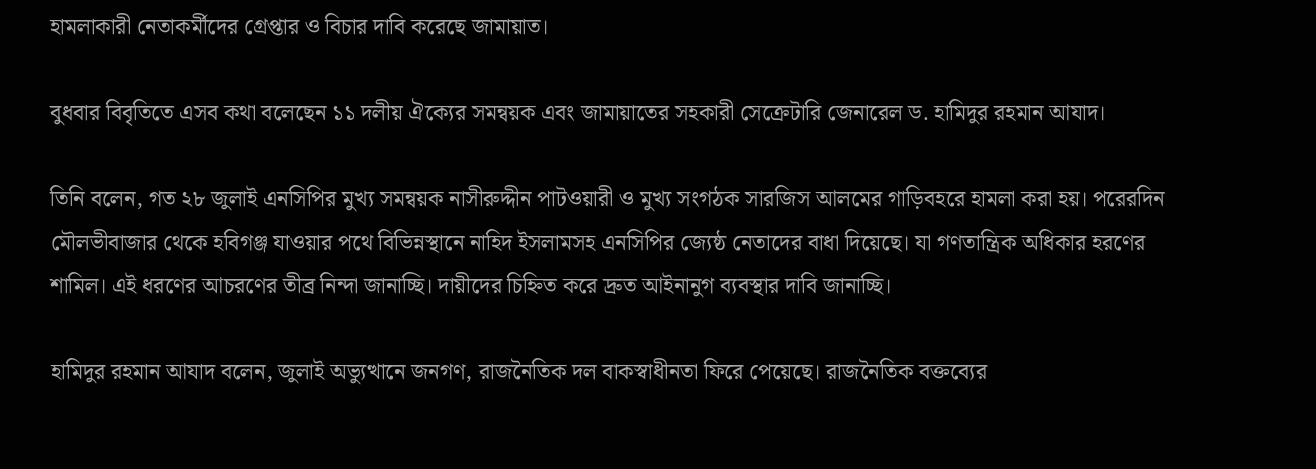হামলাকারী নেতাকর্মীদের গ্রেপ্তার ও বিচার দাবি করেছে জামায়াত।

বুধবার বিবৃতিতে এসব কথা বলেছেন ১১ দলীয় ঐক্যের সমন্বয়ক এবং জামায়াতের সহকারী সেক্রেটারি জেনারেল ড. হামিদুর রহমান আযাদ।

তিনি বলেন, গত ২৮ জুলাই এনসিপির মুখ্য সমন্বয়ক নাসীরুদ্দীন পাটওয়ারী ও মুখ্য সংগঠক সারজিস আলমের গাড়িবহরে হামলা করা হয়। পরেরদিন মৌলভীবাজার থেকে হবিগঞ্জ যাওয়ার পথে বিভিন্নস্থানে নাহিদ ইসলামসহ এনসিপির জ্যেষ্ঠ নেতাদের বাধা দিয়েছে। যা গণতান্ত্রিক অধিকার হরণের শামিল। এই ধরণের আচরণের তীব্র নিন্দা জানাচ্ছি। দায়ীদের চিহ্নিত করে দ্রুত আইনানুগ ব্যবস্থার দাবি জানাচ্ছি।

হামিদুর রহমান আযাদ বলেন, জুলাই অভ্যুত্থানে জনগণ, রাজনৈতিক দল বাকস্বাধীনতা ফিরে পেয়েছে। রাজনৈতিক বক্তব্যের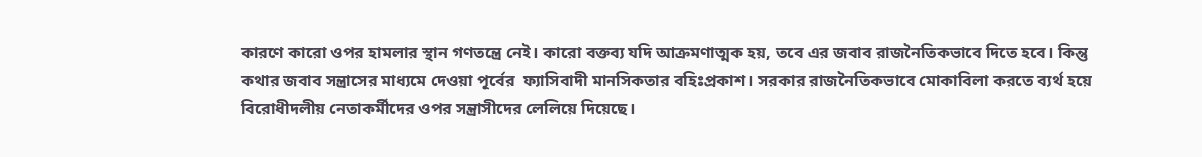কারণে কারো ওপর হামলার স্থান গণতন্ত্রে নেই। কারো বক্তব্য যদি আক্রমণাত্মক হয়, তবে এর জবাব রাজনৈতিকভাবে দিতে হবে। কিন্তু কথার জবাব সন্ত্রাসের মাধ্যমে দেওয়া পূর্বের  ফ্যাসিবাদী মানসিকতার বহিঃপ্রকাশ। সরকার রাজনৈতিকভাবে মোকাবিলা করতে ব্যর্থ হয়ে বিরোধীদলীয় নেতাকর্মীদের ওপর সন্ত্রাসীদের লেলিয়ে দিয়েছে।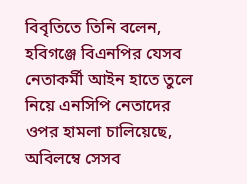বিবৃতিতে তিনি বলেন, হবিগঞ্জে বিএনপির যেসব নেতাকর্মী আইন হাতে তুলে নিয়ে এনসিপি নেতাদের ওপর হামলা চালিয়েছে, অবিলম্বে সেসব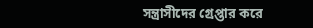সন্ত্রাসীদের গ্রেপ্তার করে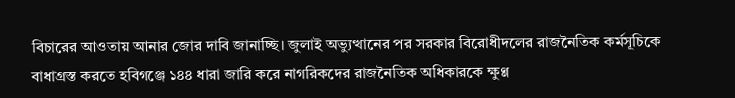বিচারের আওতায় আনার জোর দাবি জানাচ্ছি। জুলাই অভ্যুত্থানের পর সরকার বিরোধীদলের রাজনৈতিক কর্মসূচিকে বাধাগ্রস্ত করতে হবিগঞ্জে ১৪৪ ধারা জারি করে নাগরিকদের রাজনৈতিক অধিকারকে ক্ষুণ্ণ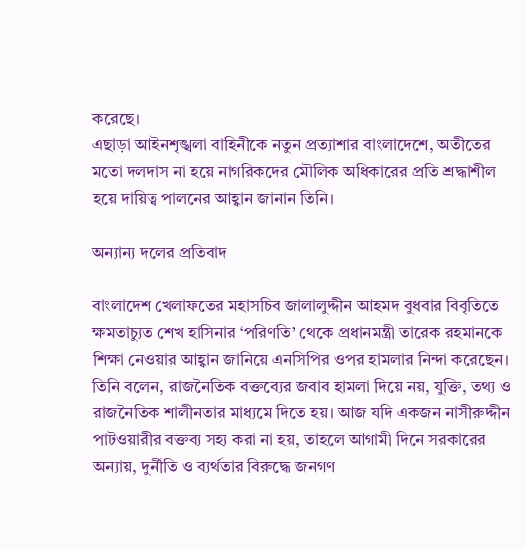করেছে।
এছাড়া আইনশৃঙ্খলা বাহিনীকে নতুন প্রত্যাশার বাংলাদেশে, অতীতের মতো দলদাস না হয়ে নাগরিকদের মৌলিক অধিকারের প্রতি শ্রদ্ধাশীল হয়ে দায়িত্ব পালনের আহ্বান জানান তিনি।

অন্যান্য দলের প্রতিবাদ

বাংলাদেশ খেলাফতের মহাসচিব জালালুদ্দীন আহমদ বুধবার বিবৃতিতে ক্ষমতাচ্যুত শেখ হাসিনার ‘পরিণতি’ থেকে প্রধানমন্ত্রী তারেক রহমানকে শিক্ষা নেওয়ার আহ্বান জানিয়ে এনসিপির ওপর হামলার নিন্দা করেছেন। তিনি বলেন, রাজনৈতিক বক্তব্যের জবাব হামলা দিয়ে নয়, যুক্তি, তথ্য ও রাজনৈতিক শালীনতার মাধ্যমে দিতে হয়। আজ যদি একজন নাসীরুদ্দীন পাটওয়ারীর বক্তব্য সহ্য করা না হয়, তাহলে আগামী দিনে সরকারের অন্যায়, দুর্নীতি ও ব্যর্থতার বিরুদ্ধে জনগণ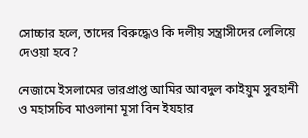সোচ্চার হলে, তাদের বিরুদ্ধেও কি দলীয় সন্ত্রাসীদের লেলিয়ে দেওয়া হবে?

নেজামে ইসলামের ভারপ্রাপ্ত আমির আবদুল কাইয়ুম সুবহানী ও মহাসচিব মাওলানা মূসা বিন ইযহার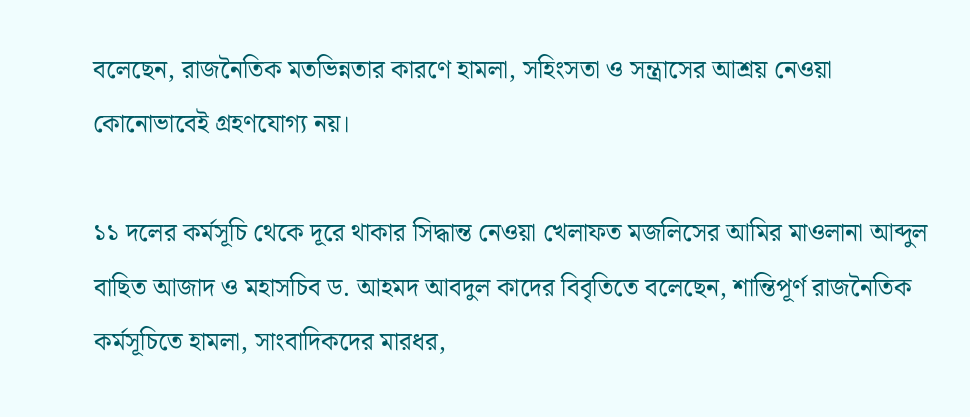বলেছেন, রাজনৈতিক মতভিন্নতার কারণে হামলা, সহিংসতা ও সন্ত্রাসের আশ্রয় নেওয়া কোনোভাবেই গ্রহণযোগ্য নয়।

১১ দলের কর্মসূচি থেকে দূরে থাকার সিদ্ধান্ত নেওয়া খেলাফত মজলিসের আমির মাওলানা আব্দুল বাছিত আজাদ ও মহাসচিব ড. আহমদ আবদুল কাদের বিবৃতিতে বলেছেন, শান্তিপূর্ণ রাজনৈতিক কর্মসূচিতে হামলা, সাংবাদিকদের মারধর,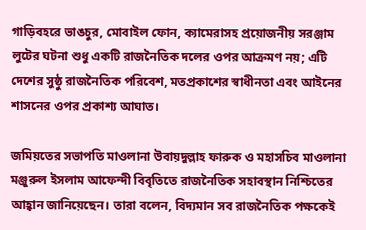গাড়িবহরে ভাঙচুর, মোবাইল ফোন, ক্যামেরাসহ প্রয়োজনীয় সরঞ্জাম লুটের ঘটনা শুধু একটি রাজনৈতিক দলের ওপর আক্রমণ নয়; এটি দেশের সুষ্ঠু রাজনৈতিক পরিবেশ, মতপ্রকাশের স্বাধীনতা এবং আইনের শাসনের ওপর প্রকাশ্য আঘাত।

জমিয়তের সভাপতি মাওলানা উবায়দুল্লাহ ফারুক ও মহাসচিব মাওলানা মঞ্জুরুল ইসলাম আফেন্দী বিবৃতিতে রাজনৈতিক সহাবস্থান নিশ্চিতের আহ্বান জানিয়েছেন। তারা বলেন, বিদ্যমান সব রাজনৈতিক পক্ষকেই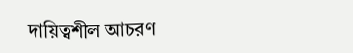দায়িত্বশীল আচরণ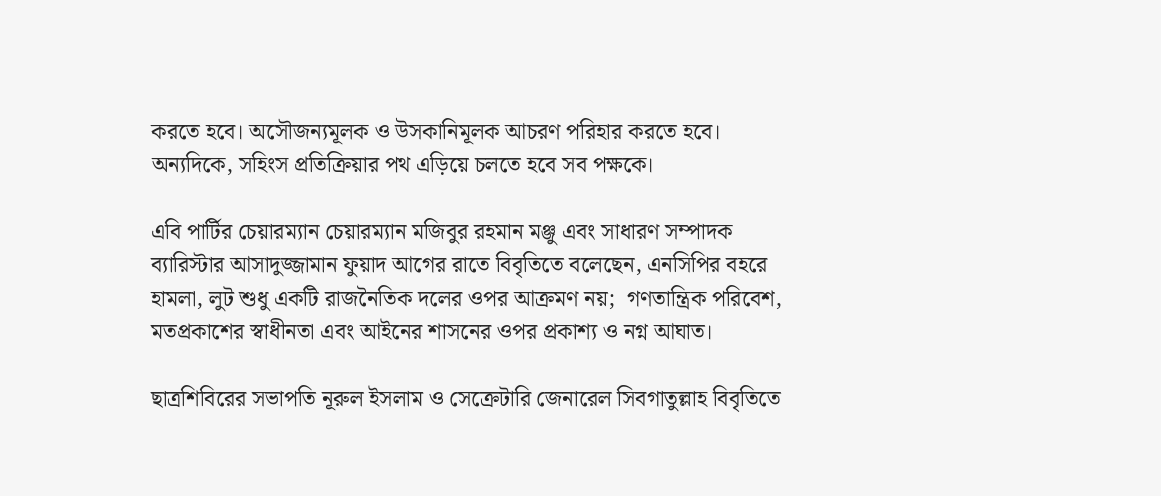করতে হবে। অসৌজন্যমূলক ও উসকানিমূলক আচরণ পরিহার করতে হবে। অন্যদিকে, সহিংস প্রতিক্রিয়ার পথ এড়িয়ে চলতে হবে সব পক্ষকে।

এবি পার্টির চেয়ারম্যান চেয়ারম্যান মজিবুর রহমান মঞ্জু এবং সাধারণ সম্পাদক ব্যারিস্টার আসাদুজ্জামান ফুয়াদ আগের রাতে বিবৃতিতে বলেছেন, এনসিপির বহরে হামলা, লুট শুধু একটি রাজনৈতিক দলের ওপর আক্রমণ নয়;  গণতান্ত্রিক পরিবেশ, মতপ্রকাশের স্বাধীনতা এবং আইনের শাসনের ওপর প্রকাশ্য ও নগ্ন আঘাত।

ছাত্রশিবিরের সভাপতি নূরুল ইসলাম ও সেক্রেটারি জেনারেল সিবগাতুল্লাহ বিবৃতিতে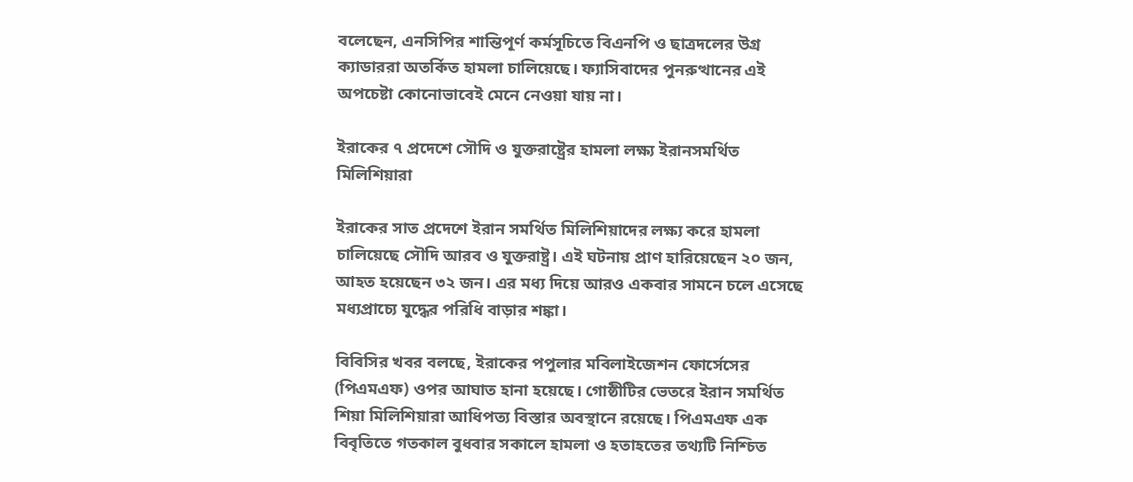বলেছেন, এনসিপির শান্তিপূর্ণ কর্মসূচিতে বিএনপি ও ছাত্রদলের উগ্র ক্যাডাররা অতর্কিত হামলা চালিয়েছে। ফ্যাসিবাদের পুনরুত্থানের এই অপচেষ্টা কোনোভাবেই মেনে নেওয়া যায় না।

ইরাকের ৭ প্রদেশে সৌদি ও যুক্তরাষ্ট্রের হামলা লক্ষ্য ইরানসমর্থিত মিলিশিয়ারা

ইরাকের সাত প্রদেশে ইরান সমর্থিত মিলিশিয়াদের লক্ষ্য করে হামলা চালিয়েছে সৌদি আরব ও যুক্তরাষ্ট্র। এই ঘটনায় প্রাণ হারিয়েছেন ২০ জন, আহত হয়েছেন ৩২ জন। এর মধ্য দিয়ে আরও একবার সামনে চলে এসেছে মধ্যপ্রাচ্যে যুদ্ধের পরিধি বাড়ার শঙ্কা।

বিবিসির খবর বলছে, ইরাকের পপুলার মবিলাইজেশন ফোর্সেসের (পিএমএফ) ওপর আঘাত হানা হয়েছে। গোষ্ঠীটির ভেতরে ইরান সমর্থিত শিয়া মিলিশিয়ারা আধিপত্য বিস্তার অবস্থানে রয়েছে। পিএমএফ এক বিবৃতিতে গতকাল বুধবার সকালে হামলা ও হতাহতের তথ্যটি নিশ্চিত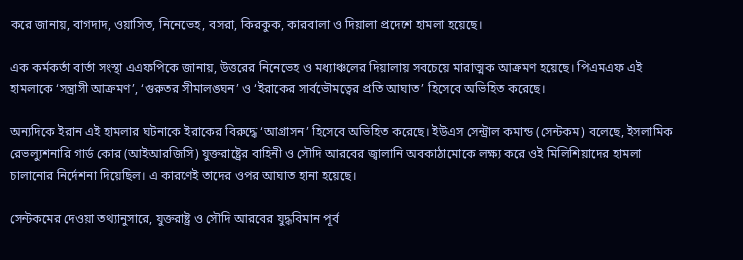করে জানায়, বাগদাদ, ওয়াসিত, নিনেভেহ, বসরা, কিরকুক, কারবালা ও দিয়ালা প্রদেশে হামলা হয়েছে।

এক কর্মকর্তা বার্তা সংস্থা এএফপিকে জানায়, উত্তরের নিনেভেহ ও মধ্যাঞ্চলের দিয়ালায় সবচেয়ে মারাত্মক আক্রমণ হয়েছে। পিএমএফ এই হামলাকে ‘সন্ত্রাসী আক্রমণ’, ‘গুরুতর সীমালঙ্ঘন’ ও ‘ইরাকের সার্বভৌমত্বের প্রতি আঘাত’ হিসেবে অভিহিত করেছে।

অন্যদিকে ইরান এই হামলার ঘটনাকে ইরাকের বিরুদ্ধে ‘আগ্রাসন’ হিসেবে অভিহিত করেছে। ইউএস সেন্ট্রাল কমান্ড (সেন্টকম) বলেছে, ইসলামিক রেভল্যুশনারি গার্ড কোর (আইআরজিসি) যুক্তরাষ্ট্রের বাহিনী ও সৌদি আরবের জ্বালানি অবকাঠামোকে লক্ষ্য করে ওই মিলিশিয়াদের হামলা চালানোর নির্দেশনা দিয়েছিল। এ কারণেই তাদের ওপর আঘাত হানা হয়েছে।

সেন্টকমের দেওয়া তথ্যানুসারে, যুক্তরাষ্ট্র ও সৌদি আরবের যুদ্ধবিমান পূর্ব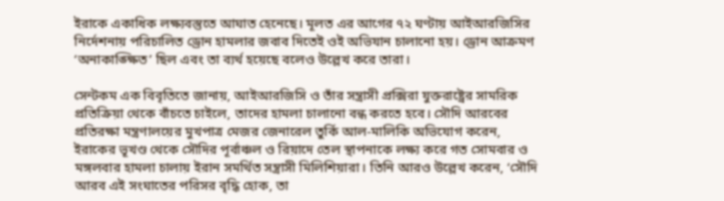ইরাকে একাধিক লক্ষ্যবস্তুতে আঘাত হেনেছে। মূলত এর আগের ৭২ ঘণ্টায় আইআরজিসির নির্দেশনায় পরিচালিত ড্রোন হামলার জবাব দিতেই ওই অভিযান চালানো হয়। ড্রোন আক্রমণ ‘অনাকাঙ্ক্ষিত’ ছিল এবং তা ব্যর্থ হয়েছে বলেও উল্লেখ করে তারা।

সেন্টকম এক বিবৃতিতে জানায়, আইআরজিসি ও তাঁর সন্ত্রাসী প্রক্সিরা যুক্তরাষ্ট্রের সামরিক প্রতিক্রিয়া থেকে বাঁচতে চাইলে, তাদের হামলা চালানো বন্ধ করতে হবে। সৌদি আরবের প্রতিরক্ষা মন্ত্রণালয়ের মুখপাত্র মেজর জেনারেল তুর্কি আল-মালিকি অভিযোগ করেন, ইরাকের ভূখণ্ড থেকে সৌদির পূর্বাঞ্চল ও রিয়াদে তেল স্থাপনাকে লক্ষ্য করে গত সোমবার ও মঙ্গলবার হামলা চালায় ইরান সমর্থিত সন্ত্রাসী মিলিশিয়ারা। তিনি আরও উল্লেখ করেন, ‘সৌদি আরব এই সংঘাতের পরিসর বৃদ্ধি হোক, তা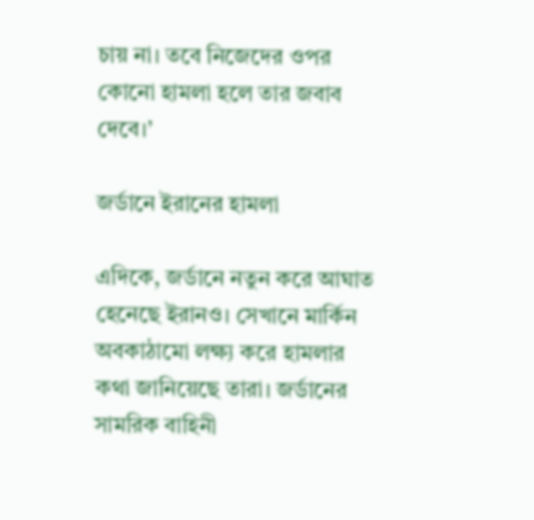চায় না। তবে নিজেদের ওপর কোনো হামলা হলে তার জবাব দেবে।’

জর্ডানে ইরানের হামলা

এদিকে, জর্ডানে নতুন করে আঘাত হেনেছে ইরানও। সেখানে মার্কিন অবকাঠামো লক্ষ্য করে হামলার কথা জানিয়েছে তারা। জর্ডানের সামরিক বাহিনী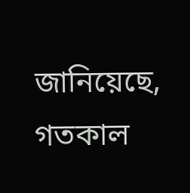জানিয়েছে, গতকাল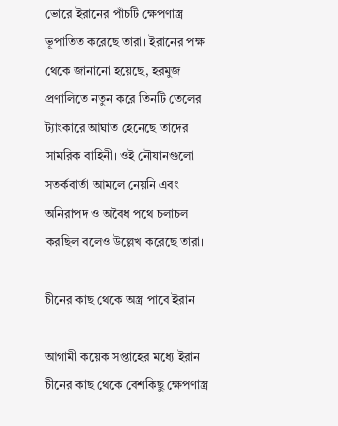ভোরে ইরানের পাঁচটি ক্ষেপণাস্ত্র ভূপাতিত করেছে তারা। ইরানের পক্ষ থেকে জানানো হয়েছে, হরমুজ প্রণালিতে নতুন করে তিনটি তেলের ট্যাংকারে আঘাত হেনেছে তাদের সামরিক বাহিনী। ওই নৌযানগুলো সতর্কবার্তা আমলে নেয়নি এবং অনিরাপদ ও অবৈধ পথে চলাচল করছিল বলেও উল্লেখ করেছে তারা।

চীনের কাছ থেকে অস্ত্র পাবে ইরান

আগামী কয়েক সপ্তাহের মধ্যে ইরান চীনের কাছ থেকে বেশকিছু ক্ষেপণাস্ত্র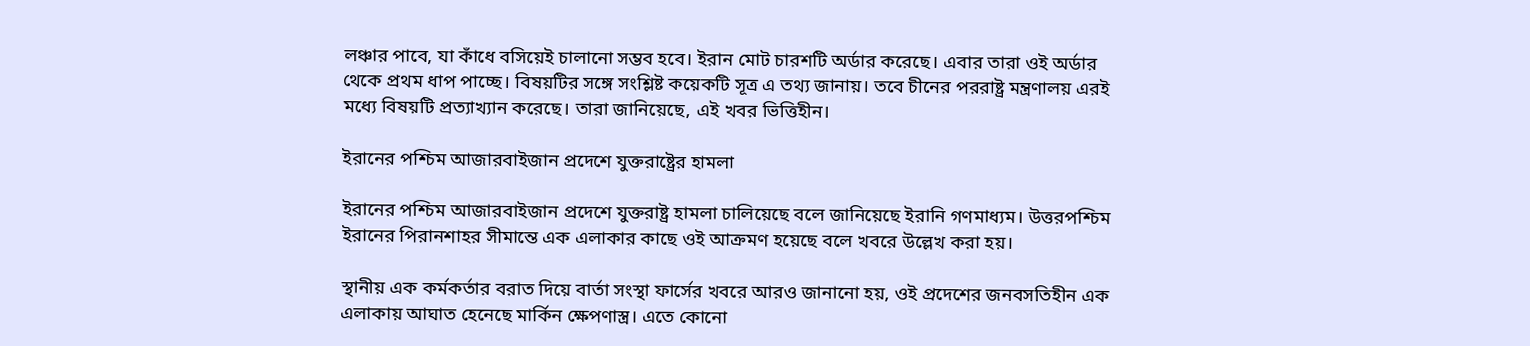লঞ্চার পাবে, যা কাঁধে বসিয়েই চালানো সম্ভব হবে। ইরান মোট চারশটি অর্ডার করেছে। এবার তারা ওই অর্ডার থেকে প্রথম ধাপ পাচ্ছে। বিষয়টির সঙ্গে সংশ্লিষ্ট কয়েকটি সূত্র এ তথ্য জানায়। তবে চীনের পররাষ্ট্র মন্ত্রণালয় এরই মধ্যে বিষয়টি প্রত্যাখ্যান করেছে। তারা জানিয়েছে, এই খবর ভিত্তিহীন।

ইরানের পশ্চিম আজারবাইজান প্রদেশে যুক্তরাষ্ট্রের হামলা

ইরানের পশ্চিম আজারবাইজান প্রদেশে যুক্তরাষ্ট্র হামলা চালিয়েছে বলে জানিয়েছে ইরানি গণমাধ্যম। উত্তরপশ্চিম ইরানের পিরানশাহর সীমান্তে এক এলাকার কাছে ওই আক্রমণ হয়েছে বলে খবরে উল্লেখ করা হয়।

স্থানীয় এক কর্মকর্তার বরাত দিয়ে বার্তা সংস্থা ফার্সের খবরে আরও জানানো হয়, ওই প্রদেশের জনবসতিহীন এক এলাকায় আঘাত হেনেছে মার্কিন ক্ষেপণাস্ত্র। এতে কোনো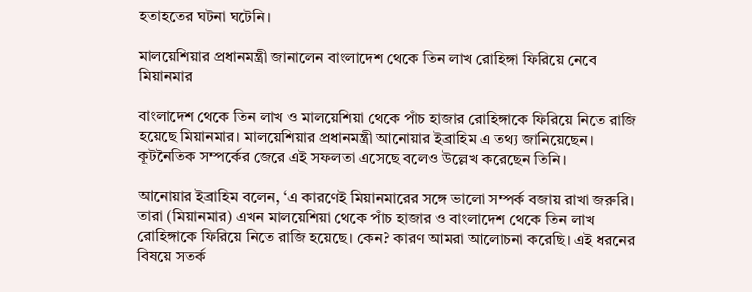হতাহতের ঘটনা ঘটেনি।

মালয়েশিয়ার প্রধানমন্ত্রী জানালেন বাংলাদেশ থেকে তিন লাখ রোহিঙ্গা ফিরিয়ে নেবে মিয়ানমার

বাংলাদেশ থেকে তিন লাখ ও মালয়েশিয়া থেকে পাঁচ হাজার রোহিঙ্গাকে ফিরিয়ে নিতে রাজি হয়েছে মিয়ানমার। মালয়েশিয়ার প্রধানমন্ত্রী আনোয়ার ইব্রাহিম এ তথ্য জানিয়েছেন। কূটনৈতিক সম্পর্কের জেরে এই সফলতা এসেছে বলেও উল্লেখ করেছেন তিনি।

আনোয়ার ইব্রাহিম বলেন, ‘এ কারণেই মিয়ানমারের সঙ্গে ভালো সম্পর্ক বজায় রাখা জরুরি। তারা (মিয়ানমার) এখন মালয়েশিয়া থেকে পাঁচ হাজার ও বাংলাদেশ থেকে তিন লাখ রোহিঙ্গাকে ফিরিয়ে নিতে রাজি হয়েছে। কেন? কারণ আমরা আলোচনা করেছি। এই ধরনের বিষয়ে সতর্ক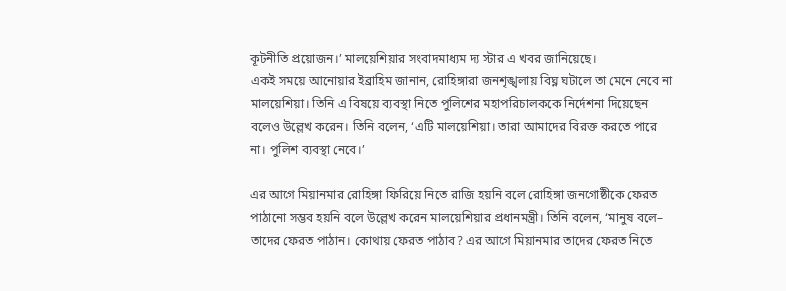কূটনীতি প্রয়োজন।’ মালয়েশিয়ার সংবাদমাধ্যম দ্য স্টার এ খবর জানিয়েছে।
একই সময়ে আনোয়ার ইব্রাহিম জানান, রোহিঙ্গারা জনশৃঙ্খলায় বিঘ্ন ঘটালে তা মেনে নেবে না মালয়েশিয়া। তিনি এ বিষয়ে ব্যবস্থা নিতে পুলিশের মহাপরিচালককে নির্দেশনা দিয়েছেন বলেও উল্লেখ করেন। তিনি বলেন, ‘এটি মালয়েশিয়া। তারা আমাদের বিরক্ত করতে পারে না। পুলিশ ব্যবস্থা নেবে।’

এর আগে মিয়ানমার রোহিঙ্গা ফিরিয়ে নিতে রাজি হয়নি বলে রোহিঙ্গা জনগোষ্ঠীকে ফেরত পাঠানো সম্ভব হয়নি বলে উল্লেখ করেন মালয়েশিয়ার প্রধানমন্ত্রী। তিনি বলেন, ‘মানুষ বলে– তাদের ফেরত পাঠান। কোথায় ফেরত পাঠাব? এর আগে মিয়ানমার তাদের ফেরত নিতে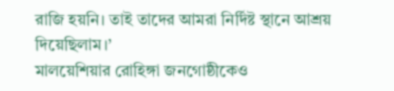রাজি হয়নি। তাই তাদের আমরা নির্দিষ্ট স্থানে আশ্রয় দিয়েছিলাম।’
মালয়েশিয়ার রোহিঙ্গা জনগোষ্ঠীকেও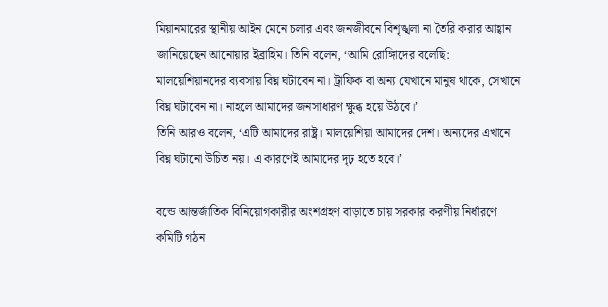মিয়ানমারের স্থানীয় আইন মেনে চলার এবং জনজীবনে বিশৃঙ্খলা না তৈরি করার আহ্বান জানিয়েছেন আনোয়ার ইব্রাহিম। তিনি বলেন, ‘আমি রোঙ্গিাদের বলেছি: মালয়েশিয়ানদের ব্যবসায় বিঘ্ন ঘটাবেন না। ট্রাফিক বা অন্য যেখানে মানুষ থাকে, সেখানে বিঘ্ন ঘটাবেন না। নাহলে আমাদের জনসাধারণ ক্ষুব্ধ হয়ে উঠবে।’
তিনি আরও বলেন, ‘এটি আমাদের রাষ্ট্র। মালয়েশিয়া আমাদের দেশ। অন্যদের এখানে বিঘ্ন ঘটানো উচিত নয়। এ কারণেই আমাদের দৃঢ় হতে হবে।’

বন্ডে আন্তর্জাতিক বিনিয়োগকারীর অংশগ্রহণ বাড়াতে চায় সরকার করণীয় নির্ধারণে কমিটি গঠন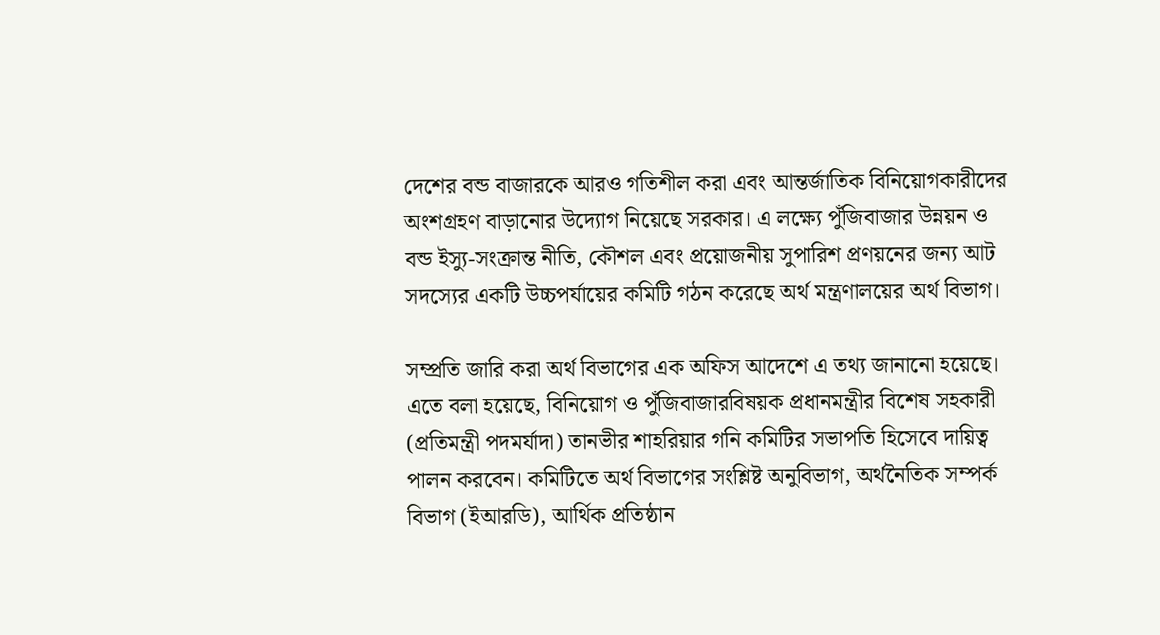দেশের বন্ড বাজারকে আরও গতিশীল করা এবং আন্তর্জাতিক বিনিয়োগকারীদের অংশগ্রহণ বাড়ানোর উদ্যোগ নিয়েছে সরকার। এ লক্ষ্যে পুঁজিবাজার উন্নয়ন ও বন্ড ইস্যু-সংক্রান্ত নীতি, কৌশল এবং প্রয়োজনীয় সুপারিশ প্রণয়নের জন্য আট সদস্যের একটি উচ্চপর্যায়ের কমিটি গঠন করেছে অর্থ মন্ত্রণালয়ের অর্থ বিভাগ।

সম্প্রতি জারি করা অর্থ বিভাগের এক অফিস আদেশে এ তথ্য জানানো হয়েছে। এতে বলা হয়েছে, বিনিয়োগ ও পুঁজিবাজারবিষয়ক প্রধানমন্ত্রীর বিশেষ সহকারী (প্রতিমন্ত্রী পদমর্যাদা) তানভীর শাহরিয়ার গনি কমিটির সভাপতি হিসেবে দায়িত্ব পালন করবেন। কমিটিতে অর্থ বিভাগের সংশ্লিষ্ট অনুবিভাগ, অর্থনৈতিক সম্পর্ক বিভাগ (ইআরডি), আর্থিক প্রতিষ্ঠান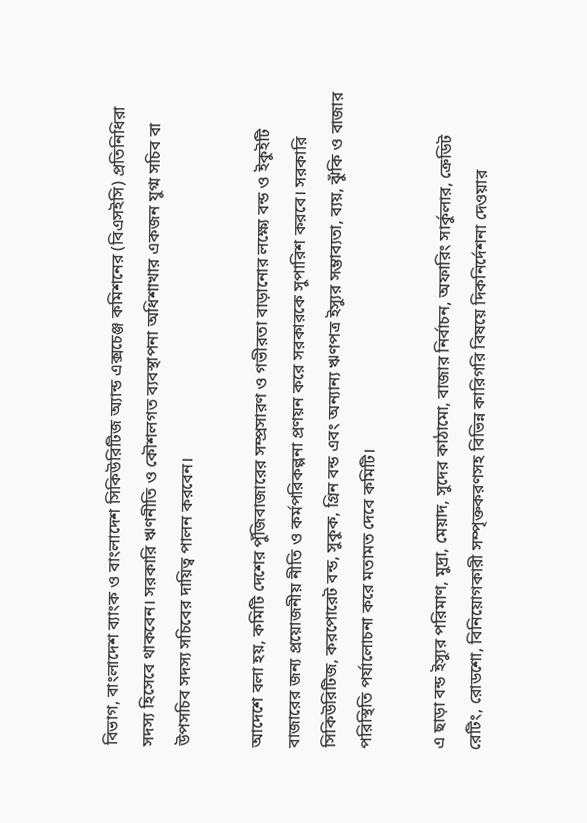বিভাগ, বাংলাদেশ ব্যাংক ও বাংলাদেশ সিকিউরিটিজ অ্যান্ড এক্সচেঞ্জ কমিশনের (বিএসইসি) প্রতিনিধিরা সদস্য হিসেবে থাকবেন। সরকারি ঋণনীতি ও কৌশলগত ব্যবস্থাপনা অধিশাখার একজন যুগ্ম সচিব বা উপসচিব সদস্য সচিবের দায়িত্ব পালন করবেন।

আদেশে বলা হয়, কমিটি দেশের পুঁজিবাজারের সম্প্রসারণ ও গভীরতা বাড়ানোর লক্ষ্যে বন্ড ও ইকুইটি বাজারের জন্য প্রয়োজনীয় নীতি ও কর্মপরিকল্পনা প্রণয়ন করে সরকারকে সুপারিশ করবে। সরকারি সিকিউরিটিজ, করপোরেট বন্ড, সুকুক, গ্রিন বন্ড এবং অন্যান্য ঋণপত্র ইস্যুর সম্ভাব্যতা, ব্যয়, ঝুঁকি ও বাজার পরিস্থিতি পর্যালোচনা করে মতামত দেবে কমিটি।

এ ছাড়া বন্ড ইস্যুর পরিমাণ, মুদ্রা, মেয়াদ, সুদের কাঠামো, বাজার নির্বাচন, অফারিং সার্কুলার, ক্রেডিট রেটিং, রোডশো, বিনিয়োগকারী সম্পৃক্তকরণসহ বিভিন্ন কারিগরি বিষয়ে দিকনির্দেশনা দেওয়ার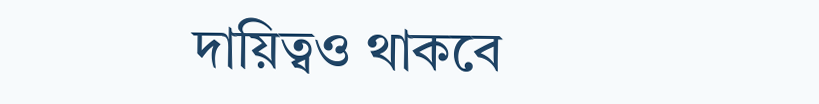দায়িত্বও থাকবে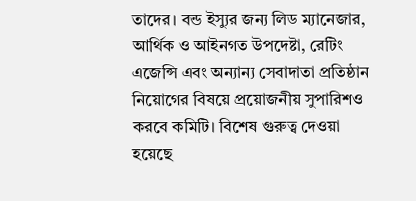তাদের। বন্ড ইস্যুর জন্য লিড ম্যানেজার, আর্থিক ও আইনগত উপদেষ্টা, রেটিং এজেন্সি এবং অন্যান্য সেবাদাতা প্রতিষ্ঠান নিয়োগের বিষয়ে প্রয়োজনীয় সুপারিশও করবে কমিটি। বিশেষ গুরুত্ব দেওয়া হয়েছে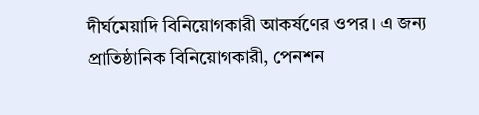দীর্ঘমেয়াদি বিনিয়োগকারী আকর্ষণের ওপর। এ জন্য প্রাতিষ্ঠানিক বিনিয়োগকারী, পেনশন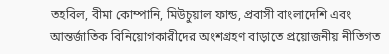তহবিল, বীমা কোম্পানি, মিউচুয়াল ফান্ড, প্রবাসী বাংলাদেশি এবং আন্তর্জাতিক বিনিয়োগকারীদের অংশগ্রহণ বাড়াতে প্রয়োজনীয় নীতিগত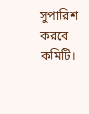সুপারিশ করবে কমিটি।